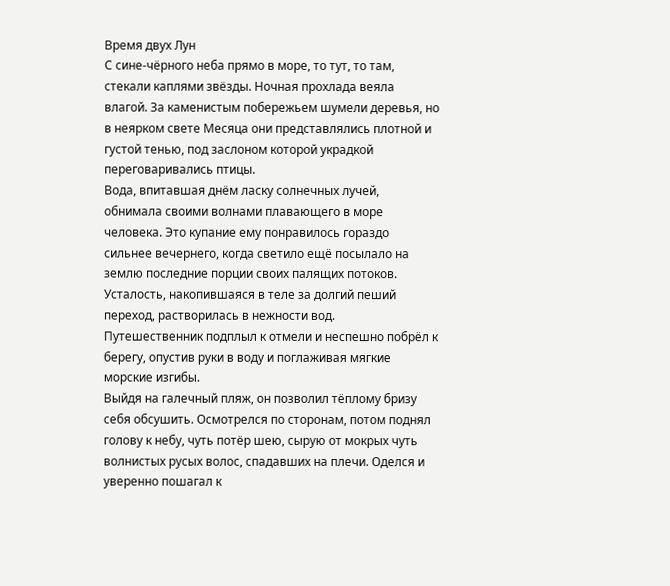Время двух Лун
С сине-чёрного неба прямо в море, то тут, то там, стекали каплями звёзды. Ночная прохлада веяла влагой. За каменистым побережьем шумели деревья, но в неярком свете Месяца они представлялись плотной и густой тенью, под заслоном которой украдкой переговаривались птицы.
Вода, впитавшая днём ласку солнечных лучей, обнимала своими волнами плавающего в море человека. Это купание ему понравилось гораздо сильнее вечернего, когда светило ещё посылало на землю последние порции своих палящих потоков. Усталость, накопившаяся в теле за долгий пеший переход, растворилась в нежности вод.
Путешественник подплыл к отмели и неспешно побрёл к берегу, опустив руки в воду и поглаживая мягкие морские изгибы.
Выйдя на галечный пляж, он позволил тёплому бризу себя обсушить. Осмотрелся по сторонам, потом поднял голову к небу, чуть потёр шею, сырую от мокрых чуть волнистых русых волос, спадавших на плечи. Оделся и уверенно пошагал к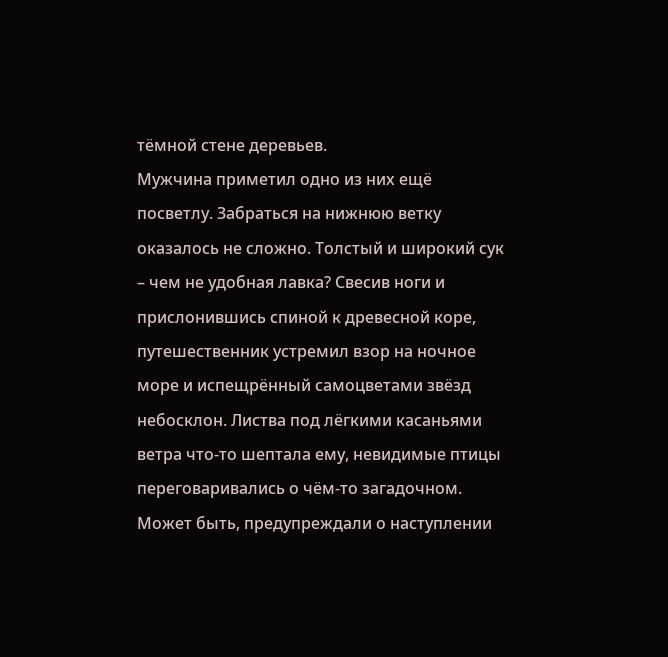тёмной стене деревьев.
Мужчина приметил одно из них ещё посветлу. Забраться на нижнюю ветку оказалось не сложно. Толстый и широкий сук – чем не удобная лавка? Свесив ноги и прислонившись спиной к древесной коре, путешественник устремил взор на ночное море и испещрённый самоцветами звёзд небосклон. Листва под лёгкими касаньями ветра что-то шептала ему, невидимые птицы переговаривались о чём-то загадочном. Может быть, предупреждали о наступлении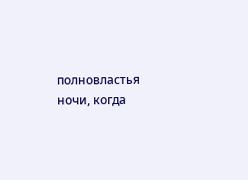полновластья ночи, когда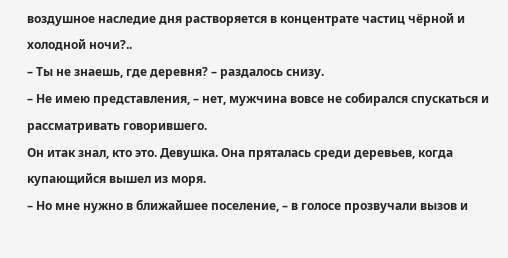воздушное наследие дня растворяется в концентрате частиц чёрной и холодной ночи?..
– Ты не знаешь, где деревня? – раздалось снизу.
– Не имею представления, – нет, мужчина вовсе не собирался спускаться и рассматривать говорившего.
Он итак знал, кто это. Девушка. Она пряталась среди деревьев, когда купающийся вышел из моря.
– Но мне нужно в ближайшее поселение, – в голосе прозвучали вызов и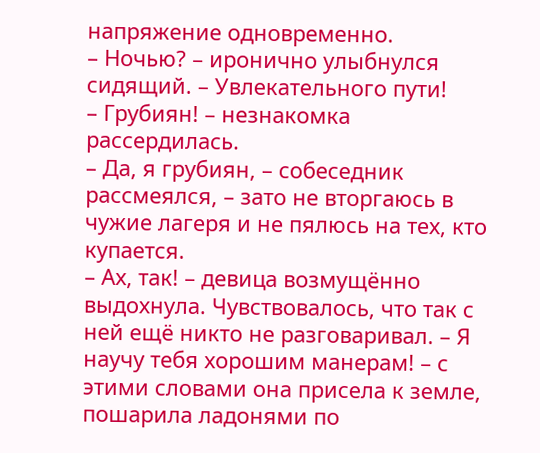напряжение одновременно.
– Ночью? – иронично улыбнулся сидящий. – Увлекательного пути!
– Грубиян! – незнакомка рассердилась.
– Да, я грубиян, – собеседник рассмеялся, – зато не вторгаюсь в чужие лагеря и не пялюсь на тех, кто купается.
– Ах, так! – девица возмущённо выдохнула. Чувствовалось, что так с ней ещё никто не разговаривал. – Я научу тебя хорошим манерам! – с этими словами она присела к земле, пошарила ладонями по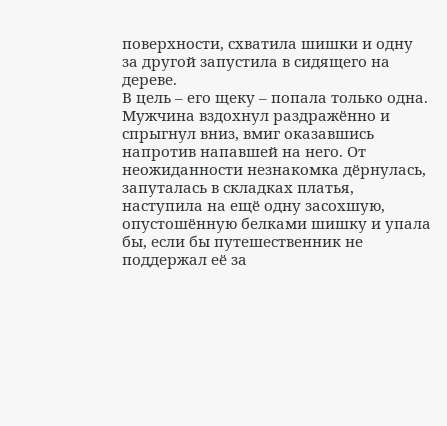поверхности, схватила шишки и одну за другой запустила в сидящего на дереве.
В цель – его щеку – попала только одна. Мужчина вздохнул раздражённо и спрыгнул вниз, вмиг оказавшись напротив напавшей на него. От неожиданности незнакомка дёрнулась, запуталась в складках платья, наступила на ещё одну засохшую, опустошённую белками шишку и упала бы, если бы путешественник не поддержал её за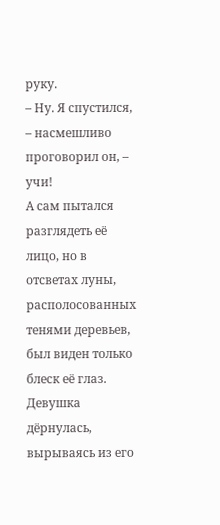руку.
– Ну. Я спустился, – насмешливо проговорил он, – учи!
А сам пытался разглядеть её лицо, но в отсветах луны, располосованных тенями деревьев, был виден только блеск её глаз. Девушка дёрнулась, вырываясь из его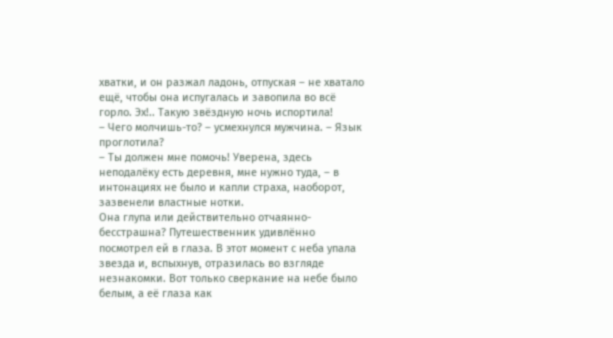хватки, и он разжал ладонь, отпуская – не хватало ещё, чтобы она испугалась и завопила во всё горло. Эх!.. Такую звёздную ночь испортила!
– Чего молчишь-то? – усмехнулся мужчина. – Язык проглотила?
– Ты должен мне помочь! Уверена, здесь неподалёку есть деревня, мне нужно туда, – в интонациях не было и капли страха, наоборот, зазвенели властные нотки.
Она глупа или действительно отчаянно-бесстрашна? Путешественник удивлённо посмотрел ей в глаза. В этот момент с неба упала звезда и, вспыхнув, отразилась во взгляде незнакомки. Вот только сверкание на небе было белым, а её глаза как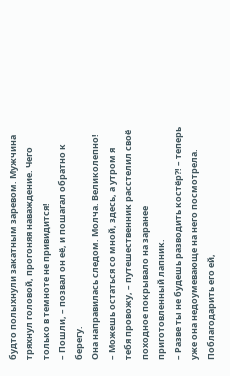будто полыхнули закатным заревом. Мужчина тряхнул головой, прогоняя наваждение. Чего только в темноте не привидится!
– Пошли, – позвал он её, и пошагал обратно к берегу.
Она направилась следом. Молча. Великолепно!
– Можешь остаться со мной, здесь, а утром я тебя провожу, – путешественник расстелил своё походное покрывало на заранее приготовленный лапник.
– Разве ты не будешь разводить костёр?! – теперь уже она недоумевающе на него посмотрела.
Поблагодарить его ей,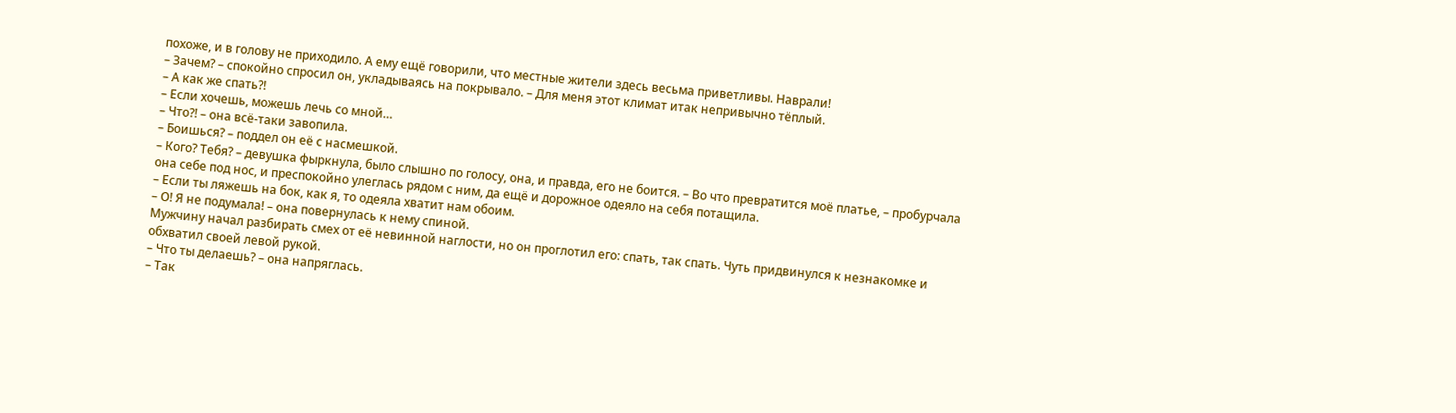похоже, и в голову не приходило. А ему ещё говорили, что местные жители здесь весьма приветливы. Наврали!
– Зачем? – спокойно спросил он, укладываясь на покрывало. – Для меня этот климат итак непривычно тёплый.
– А как же спать?!
– Если хочешь, можешь лечь со мной…
– Что?! – она всё-таки завопила.
– Боишься? – поддел он её с насмешкой.
– Кого? Тебя? – девушка фыркнула, было слышно по голосу, она, и правда, его не боится. – Во что превратится моё платье, – пробурчала она себе под нос, и преспокойно улеглась рядом с ним, да ещё и дорожное одеяло на себя потащила.
– Если ты ляжешь на бок, как я, то одеяла хватит нам обоим.
– О! Я не подумала! – она повернулась к нему спиной.
Мужчину начал разбирать смех от её невинной наглости, но он проглотил его: спать, так спать. Чуть придвинулся к незнакомке и обхватил своей левой рукой.
– Что ты делаешь? – она напряглась.
– Так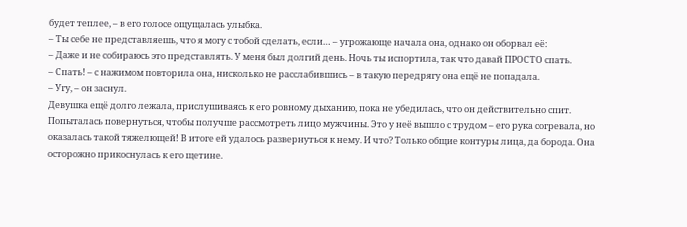будет теплее, – в его голосе ощущалась улыбка.
– Ты себе не представляешь, что я могу с тобой сделать, если… – угрожающе начала она, однако он оборвал её:
– Даже и не собираюсь это представлять. У меня был долгий день. Ночь ты испортила, так что давай ПРОСТО спать.
– Спать! – с нажимом повторила она, нисколько не расслабившись – в такую передрягу она ещё не попадала.
– Угу, – он заснул.
Девушка ещё долго лежала, прислушиваясь к его ровному дыханию, пока не убедилась, что он действительно спит. Попыталась повернуться, чтобы получше рассмотреть лицо мужчины. Это у неё вышло с трудом – его рука согревала, но оказалась такой тяжелющей! В итоге ей удалось развернуться к нему. И что? Только общие контуры лица, да борода. Она осторожно прикоснулась к его щетине.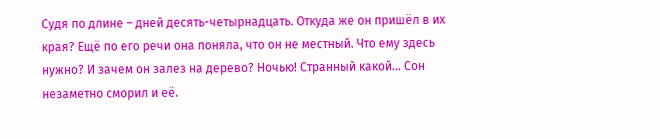Судя по длине – дней десять-четырнадцать. Откуда же он пришёл в их края? Ещё по его речи она поняла, что он не местный. Что ему здесь нужно? И зачем он залез на дерево? Ночью! Странный какой… Сон незаметно сморил и её.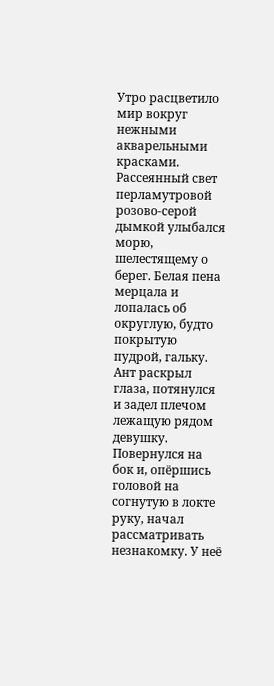Утро расцветило мир вокруг нежными акварельными красками. Рассеянный свет перламутровой розово-серой дымкой улыбался морю, шелестящему о берег. Белая пена мерцала и лопалась об округлую, будто покрытую пудрой, гальку.
Ант раскрыл глаза, потянулся и задел плечом лежащую рядом девушку. Повернулся на бок и, опёршись головой на согнутую в локте руку, начал рассматривать незнакомку. У неё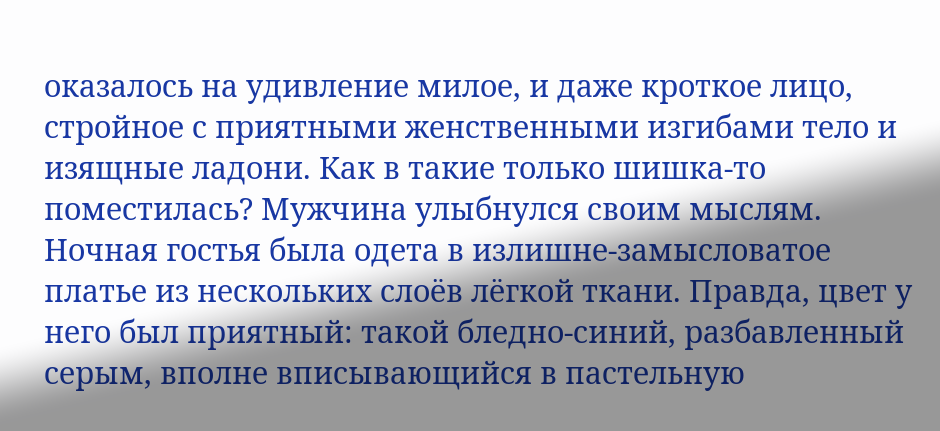оказалось на удивление милое, и даже кроткое лицо, стройное с приятными женственными изгибами тело и изящные ладони. Как в такие только шишка-то поместилась? Мужчина улыбнулся своим мыслям.
Ночная гостья была одета в излишне-замысловатое платье из нескольких слоёв лёгкой ткани. Правда, цвет у него был приятный: такой бледно-синий, разбавленный серым, вполне вписывающийся в пастельную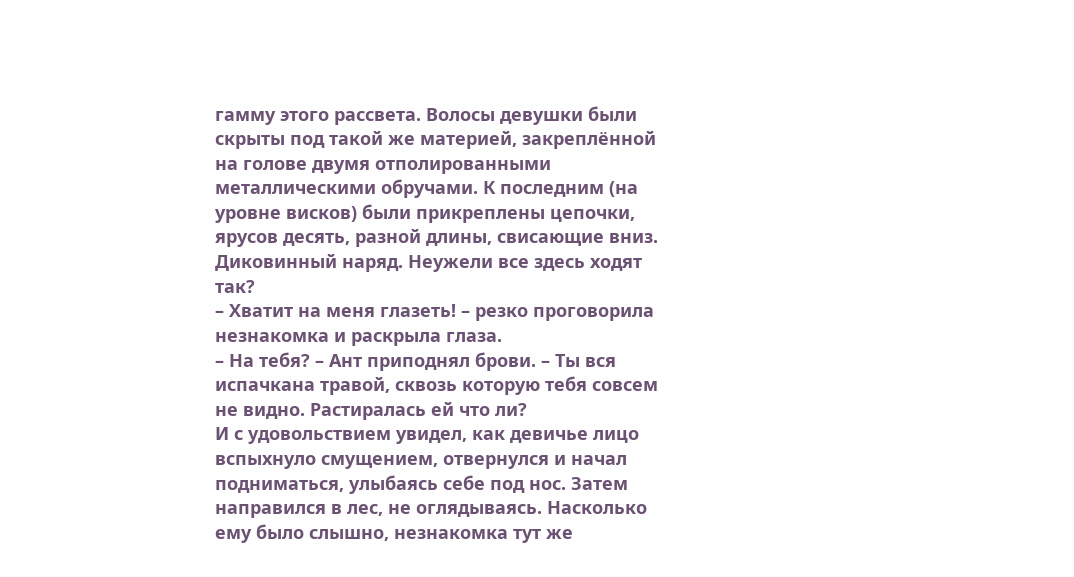гамму этого рассвета. Волосы девушки были скрыты под такой же материей, закреплённой на голове двумя отполированными металлическими обручами. К последним (на уровне висков) были прикреплены цепочки, ярусов десять, разной длины, свисающие вниз. Диковинный наряд. Неужели все здесь ходят так?
– Хватит на меня глазеть! – резко проговорила незнакомка и раскрыла глаза.
– На тебя? – Ант приподнял брови. – Ты вся испачкана травой, сквозь которую тебя совсем не видно. Растиралась ей что ли?
И с удовольствием увидел, как девичье лицо вспыхнуло смущением, отвернулся и начал подниматься, улыбаясь себе под нос. Затем направился в лес, не оглядываясь. Насколько ему было слышно, незнакомка тут же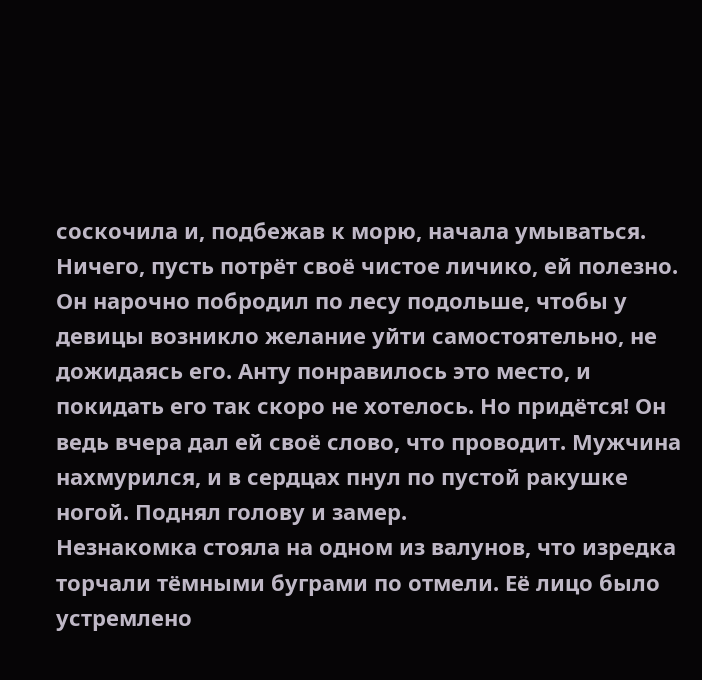соскочила и, подбежав к морю, начала умываться. Ничего, пусть потрёт своё чистое личико, ей полезно.
Он нарочно побродил по лесу подольше, чтобы у девицы возникло желание уйти самостоятельно, не дожидаясь его. Анту понравилось это место, и покидать его так скоро не хотелось. Но придётся! Он ведь вчера дал ей своё слово, что проводит. Мужчина нахмурился, и в сердцах пнул по пустой ракушке ногой. Поднял голову и замер.
Незнакомка стояла на одном из валунов, что изредка торчали тёмными буграми по отмели. Её лицо было устремлено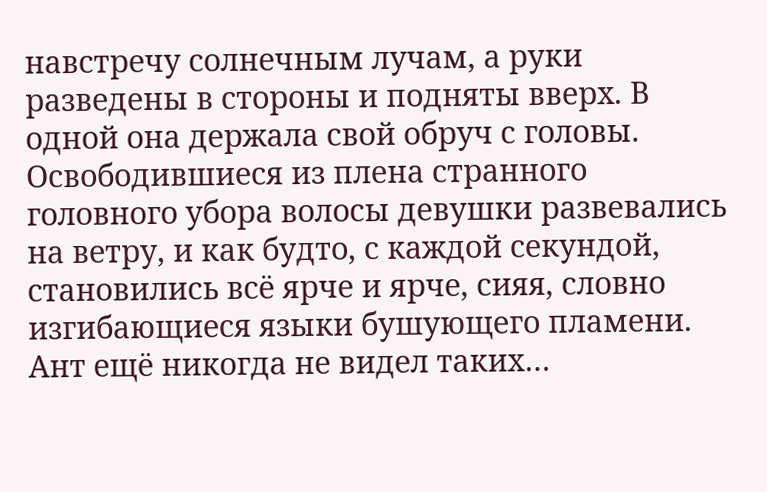навстречу солнечным лучам, а руки разведены в стороны и подняты вверх. В одной она держала свой обруч с головы. Освободившиеся из плена странного головного убора волосы девушки развевались на ветру, и как будто, с каждой секундой, становились всё ярче и ярче, сияя, словно изгибающиеся языки бушующего пламени. Ант ещё никогда не видел таких…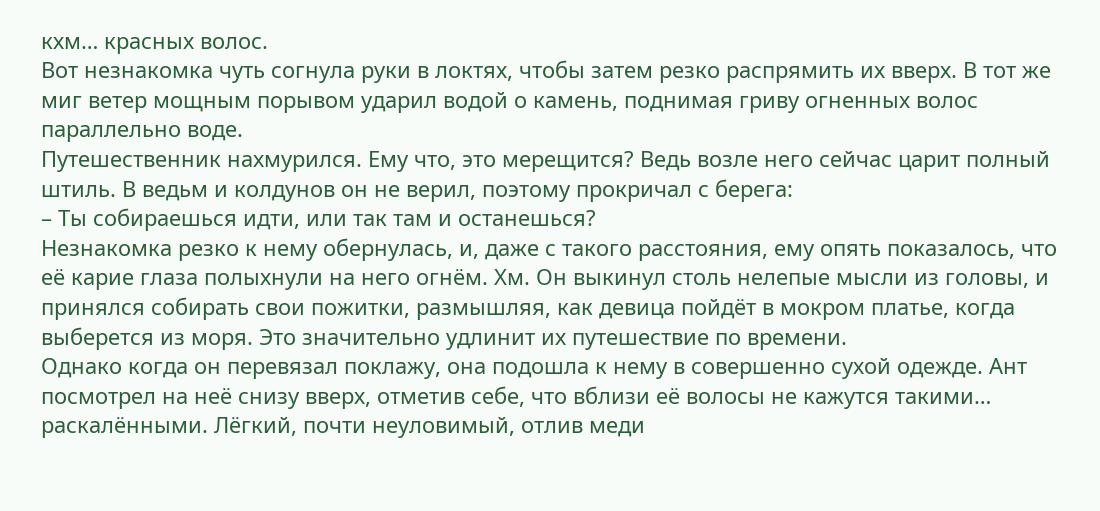кхм… красных волос.
Вот незнакомка чуть согнула руки в локтях, чтобы затем резко распрямить их вверх. В тот же миг ветер мощным порывом ударил водой о камень, поднимая гриву огненных волос параллельно воде.
Путешественник нахмурился. Ему что, это мерещится? Ведь возле него сейчас царит полный штиль. В ведьм и колдунов он не верил, поэтому прокричал с берега:
– Ты собираешься идти, или так там и останешься?
Незнакомка резко к нему обернулась, и, даже с такого расстояния, ему опять показалось, что её карие глаза полыхнули на него огнём. Хм. Он выкинул столь нелепые мысли из головы, и принялся собирать свои пожитки, размышляя, как девица пойдёт в мокром платье, когда выберется из моря. Это значительно удлинит их путешествие по времени.
Однако когда он перевязал поклажу, она подошла к нему в совершенно сухой одежде. Ант посмотрел на неё снизу вверх, отметив себе, что вблизи её волосы не кажутся такими… раскалёнными. Лёгкий, почти неуловимый, отлив меди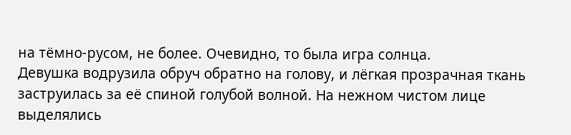на тёмно-русом, не более. Очевидно, то была игра солнца.
Девушка водрузила обруч обратно на голову, и лёгкая прозрачная ткань заструилась за её спиной голубой волной. На нежном чистом лице выделялись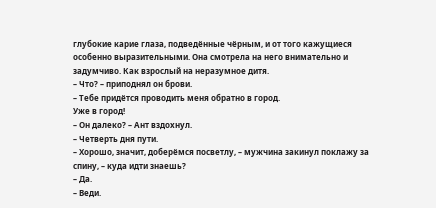глубокие карие глаза, подведённые чёрным, и от того кажущиеся особенно выразительными. Она смотрела на него внимательно и задумчиво. Как взрослый на неразумное дитя.
– Что? – приподнял он брови.
– Тебе придётся проводить меня обратно в город.
Уже в город!
– Он далеко? – Ант вздохнул.
– Четверть дня пути.
– Хорошо, значит, доберёмся посветлу, – мужчина закинул поклажу за спину, – куда идти знаешь?
– Да.
– Веди.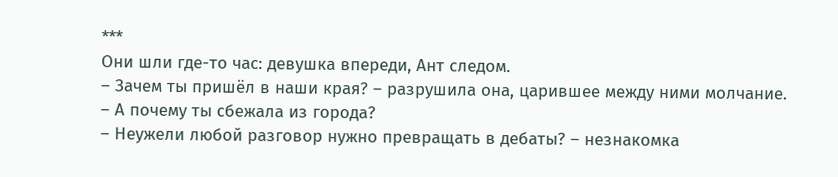***
Они шли где-то час: девушка впереди, Ант следом.
– Зачем ты пришёл в наши края? – разрушила она, царившее между ними молчание.
– А почему ты сбежала из города?
– Неужели любой разговор нужно превращать в дебаты? – незнакомка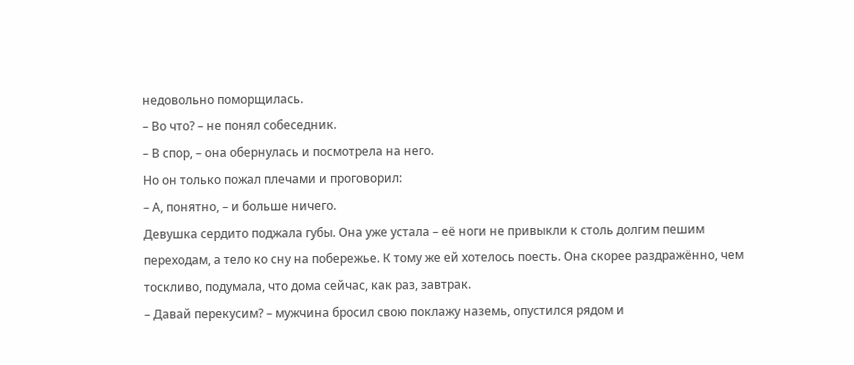недовольно поморщилась.
– Во что? – не понял собеседник.
– В спор, – она обернулась и посмотрела на него.
Но он только пожал плечами и проговорил:
– А, понятно, – и больше ничего.
Девушка сердито поджала губы. Она уже устала – её ноги не привыкли к столь долгим пешим переходам, а тело ко сну на побережье. К тому же ей хотелось поесть. Она скорее раздражённо, чем тоскливо, подумала, что дома сейчас, как раз, завтрак.
– Давай перекусим? – мужчина бросил свою поклажу наземь, опустился рядом и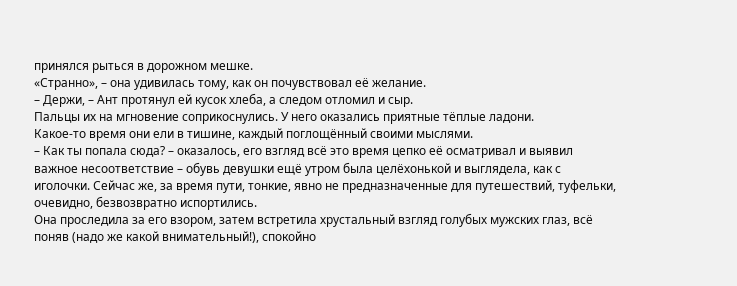принялся рыться в дорожном мешке.
«Странно», – она удивилась тому, как он почувствовал её желание.
– Держи, – Ант протянул ей кусок хлеба, а следом отломил и сыр.
Пальцы их на мгновение соприкоснулись. У него оказались приятные тёплые ладони.
Какое-то время они ели в тишине, каждый поглощённый своими мыслями.
– Как ты попала сюда? – оказалось, его взгляд всё это время цепко её осматривал и выявил важное несоответствие – обувь девушки ещё утром была целёхонькой и выглядела, как с иголочки. Сейчас же, за время пути, тонкие, явно не предназначенные для путешествий, туфельки, очевидно, безвозвратно испортились.
Она проследила за его взором, затем встретила хрустальный взгляд голубых мужских глаз, всё поняв (надо же какой внимательный!), спокойно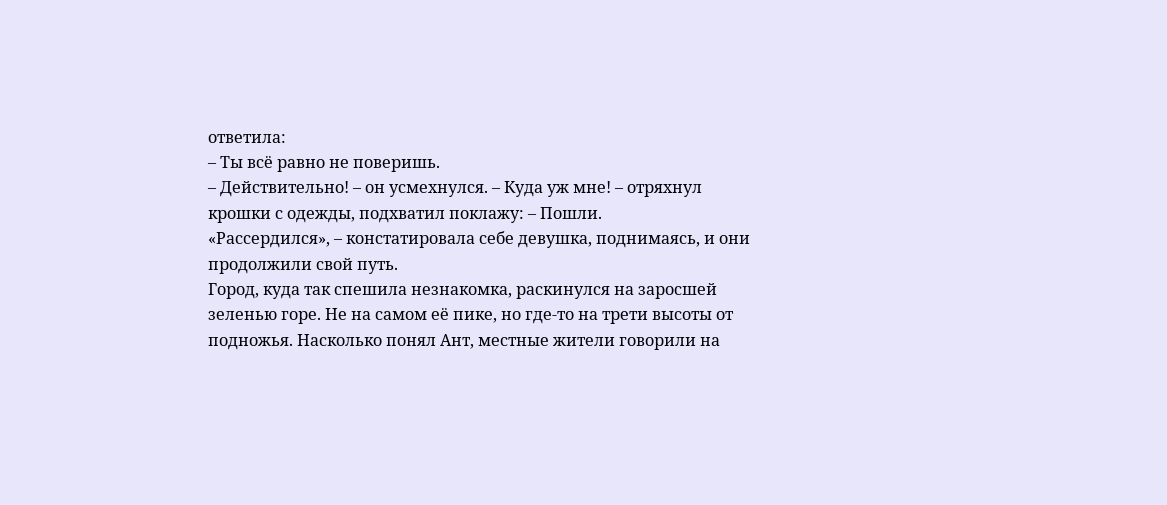ответила:
– Ты всё равно не поверишь.
– Действительно! – он усмехнулся. – Куда уж мне! – отряхнул крошки с одежды, подхватил поклажу: – Пошли.
«Рассердился», – констатировала себе девушка, поднимаясь, и они продолжили свой путь.
Город, куда так спешила незнакомка, раскинулся на заросшей зеленью горе. Не на самом её пике, но где-то на трети высоты от подножья. Насколько понял Ант, местные жители говорили на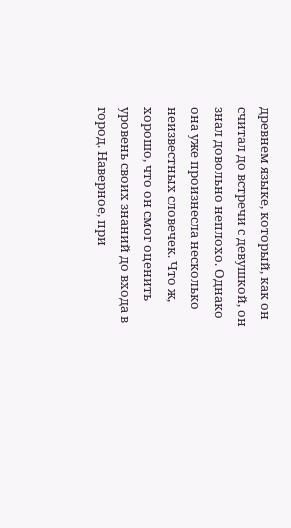древнем языке, который, как он считал до встречи с девушкой, он знал довольно неплохо. Однако она уже произнесла несколько неизвестных словечек. Что ж, хорошо, что он смог оценить уровень своих знаний до входа в город. Наверное, при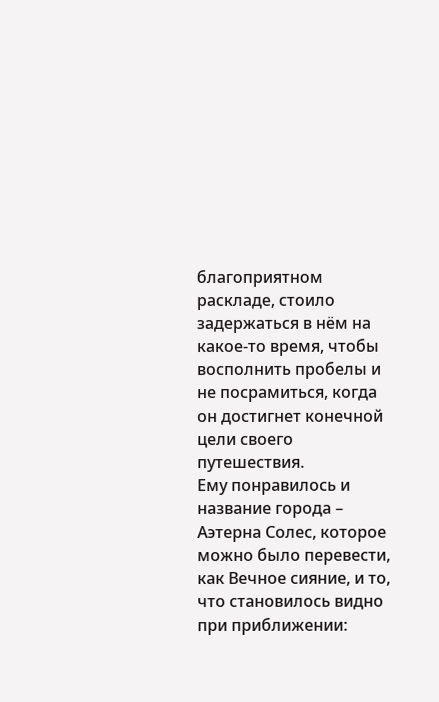благоприятном раскладе, стоило задержаться в нём на какое-то время, чтобы восполнить пробелы и не посрамиться, когда он достигнет конечной цели своего путешествия.
Ему понравилось и название города – Аэтерна Солес, которое можно было перевести, как Вечное сияние, и то, что становилось видно при приближении: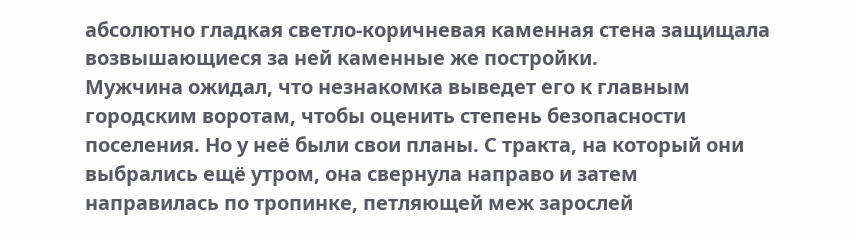абсолютно гладкая светло-коричневая каменная стена защищала возвышающиеся за ней каменные же постройки.
Мужчина ожидал, что незнакомка выведет его к главным городским воротам, чтобы оценить степень безопасности поселения. Но у неё были свои планы. С тракта, на который они выбрались ещё утром, она свернула направо и затем направилась по тропинке, петляющей меж зарослей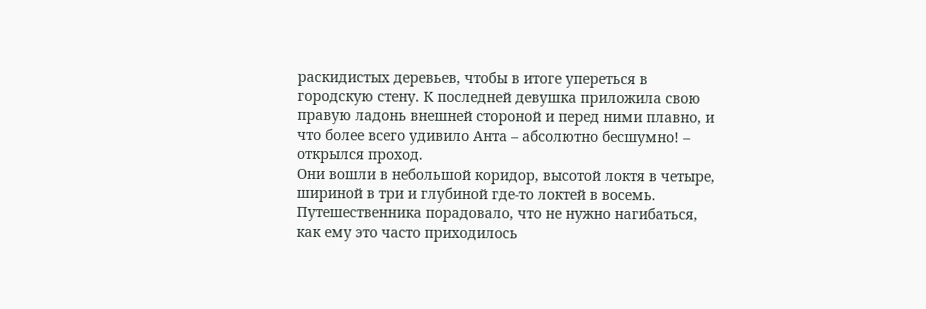раскидистых деревьев, чтобы в итоге упереться в городскую стену. К последней девушка приложила свою правую ладонь внешней стороной и перед ними плавно, и что более всего удивило Анта – абсолютно бесшумно! – открылся проход.
Они вошли в небольшой коридор, высотой локтя в четыре, шириной в три и глубиной где-то локтей в восемь. Путешественника порадовало, что не нужно нагибаться, как ему это часто приходилось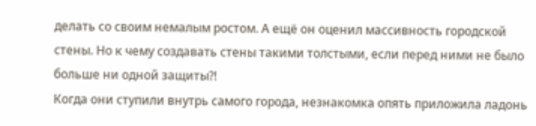делать со своим немалым ростом. А ещё он оценил массивность городской стены. Но к чему создавать стены такими толстыми, если перед ними не было больше ни одной защиты?!
Когда они ступили внутрь самого города, незнакомка опять приложила ладонь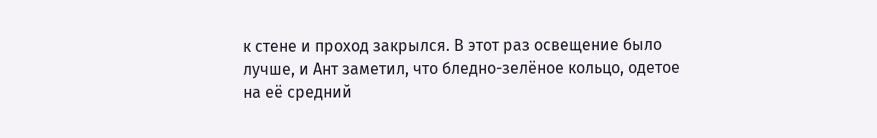к стене и проход закрылся. В этот раз освещение было лучше, и Ант заметил, что бледно-зелёное кольцо, одетое на её средний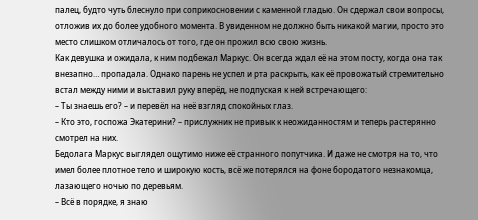палец, будто чуть блеснуло при соприкосновении с каменной гладью. Он сдержал свои вопросы, отложив их до более удобного момента. В увиденном не должно быть никакой магии, просто это место слишком отличалось от того, где он прожил всю свою жизнь.
Как девушка и ожидала, к ним подбежал Маркус. Он всегда ждал её на этом посту, когда она так внезапно… пропадала. Однако парень не успел и рта раскрыть, как её провожатый стремительно встал между ними и выставил руку вперёд, не подпуская к ней встречающего:
– Ты знаешь его? – и перевёл на неё взгляд спокойных глаз.
– Кто это, госпожа Экатерини? – прислужник не привык к неожиданностям и теперь растерянно смотрел на них.
Бедолага Маркус выглядел ощутимо ниже её странного попутчика. И даже не смотря на то, что имел более плотное тело и широкую кость, всё же потерялся на фоне бородатого незнакомца, лазающего ночью по деревьям.
– Всё в порядке, я знаю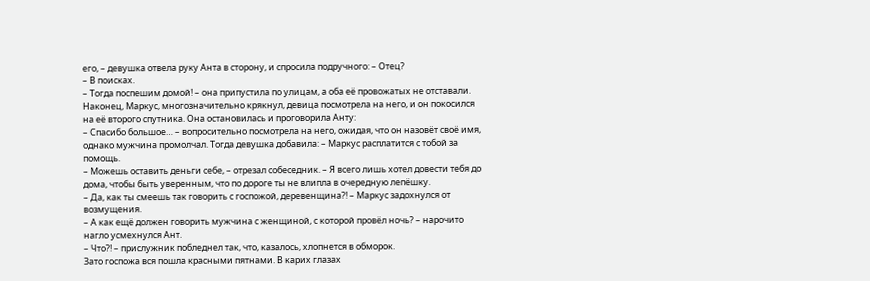его, – девушка отвела руку Анта в сторону, и спросила подручного: – Отец?
– В поисках.
– Тогда поспешим домой! – она припустила по улицам, а оба её провожатых не отставали.
Наконец, Маркус, многозначительно крякнул, девица посмотрела на него, и он покосился на её второго спутника. Она остановилась и проговорила Анту:
– Спасибо большое… – вопросительно посмотрела на него, ожидая, что он назовёт своё имя, однако мужчина промолчал. Тогда девушка добавила: – Маркус расплатится с тобой за помощь.
– Можешь оставить деньги себе, – отрезал собеседник. – Я всего лишь хотел довести тебя до дома, чтобы быть уверенным, что по дороге ты не влипла в очередную лепёшку.
– Да, как ты смеешь так говорить с госпожой, деревенщина?! – Маркус задохнулся от возмущения.
– А как ещё должен говорить мужчина с женщиной, с которой провёл ночь? – нарочито нагло усмехнулся Ант.
– Что?! – прислужник побледнел так, что, казалось, хлопнется в обморок.
Зато госпожа вся пошла красными пятнами. В карих глазах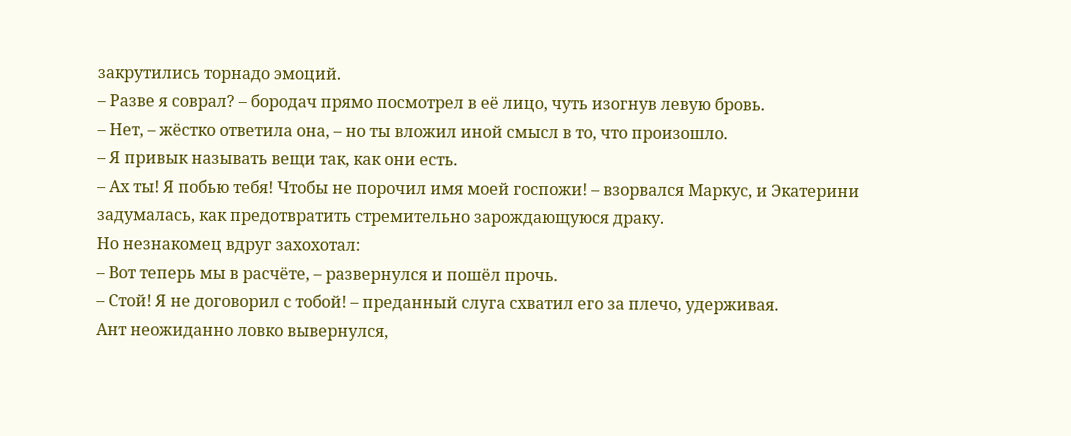закрутились торнадо эмоций.
– Разве я соврал? – бородач прямо посмотрел в её лицо, чуть изогнув левую бровь.
– Нет, – жёстко ответила она, – но ты вложил иной смысл в то, что произошло.
– Я привык называть вещи так, как они есть.
– Ах ты! Я побью тебя! Чтобы не порочил имя моей госпожи! – взорвался Маркус, и Экатерини задумалась, как предотвратить стремительно зарождающуюся драку.
Но незнакомец вдруг захохотал:
– Вот теперь мы в расчёте, – развернулся и пошёл прочь.
– Стой! Я не договорил с тобой! – преданный слуга схватил его за плечо, удерживая.
Ант неожиданно ловко вывернулся,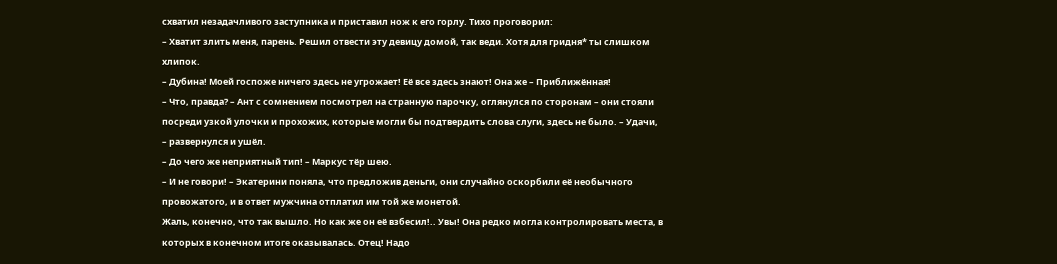схватил незадачливого заступника и приставил нож к его горлу. Тихо проговорил:
– Хватит злить меня, парень. Решил отвести эту девицу домой, так веди. Хотя для гридня* ты слишком хлипок.
– Дубина! Моей госпоже ничего здесь не угрожает! Её все здесь знают! Она же – Приближённая!
– Что, правда? – Ант с сомнением посмотрел на странную парочку, оглянулся по сторонам – они стояли посреди узкой улочки и прохожих, которые могли бы подтвердить слова слуги, здесь не было. – Удачи, – развернулся и ушёл.
– До чего же неприятный тип! – Маркус тёр шею.
– И не говори! – Экатерини поняла, что предложив деньги, они случайно оскорбили её необычного провожатого, и в ответ мужчина отплатил им той же монетой.
Жаль, конечно, что так вышло. Но как же он её взбесил!.. Увы! Она редко могла контролировать места, в которых в конечном итоге оказывалась. Отец! Надо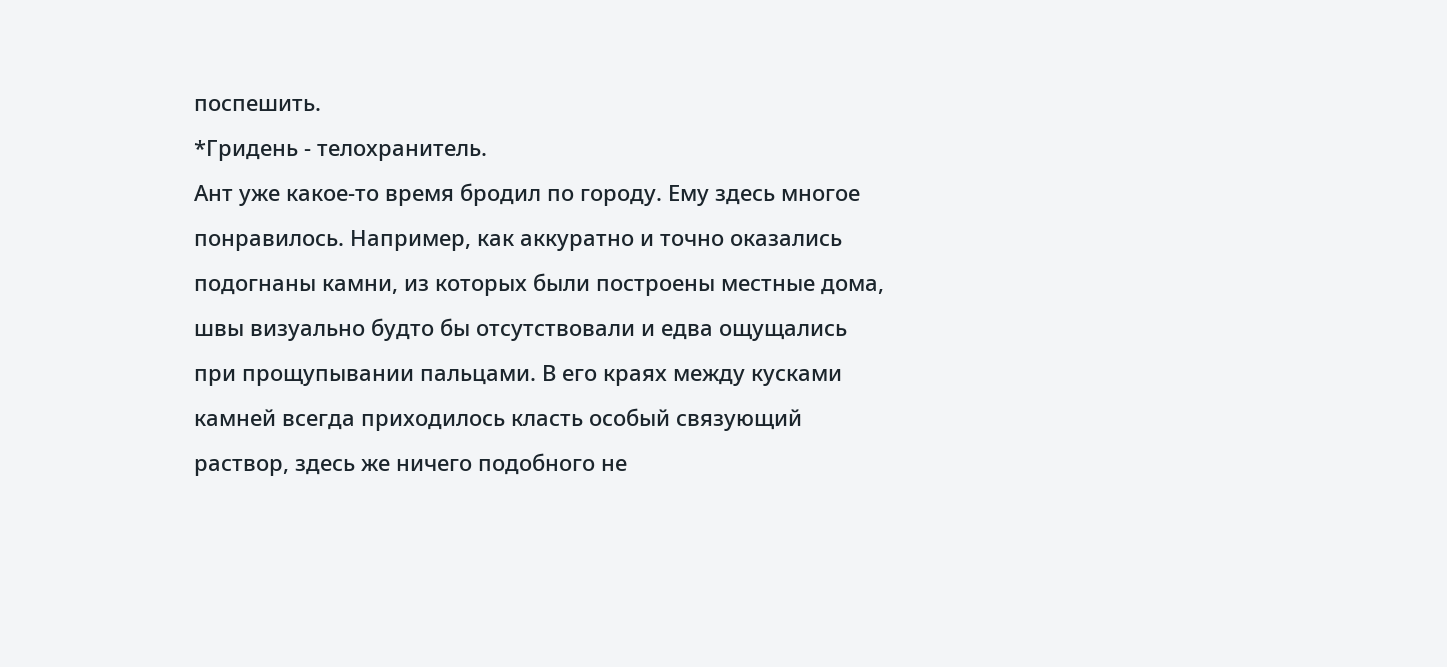поспешить.
*Гридень - телохранитель.
Ант уже какое-то время бродил по городу. Ему здесь многое понравилось. Например, как аккуратно и точно оказались подогнаны камни, из которых были построены местные дома, швы визуально будто бы отсутствовали и едва ощущались при прощупывании пальцами. В его краях между кусками камней всегда приходилось класть особый связующий раствор, здесь же ничего подобного не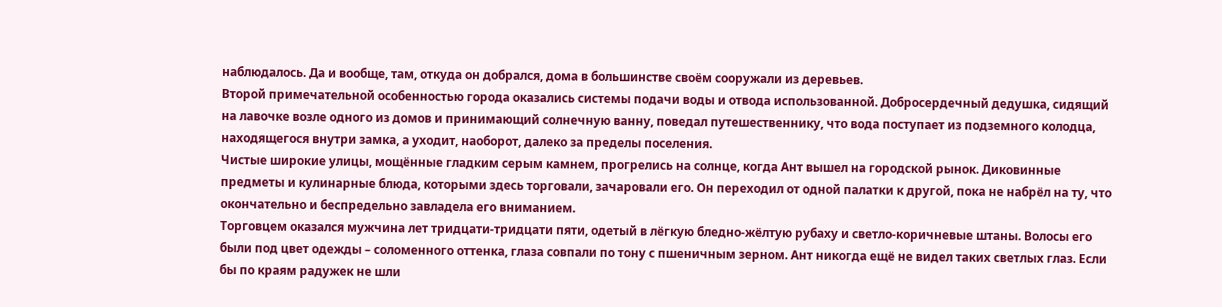наблюдалось. Да и вообще, там, откуда он добрался, дома в большинстве своём сооружали из деревьев.
Второй примечательной особенностью города оказались системы подачи воды и отвода использованной. Добросердечный дедушка, сидящий на лавочке возле одного из домов и принимающий солнечную ванну, поведал путешественнику, что вода поступает из подземного колодца, находящегося внутри замка, а уходит, наоборот, далеко за пределы поселения.
Чистые широкие улицы, мощённые гладким серым камнем, прогрелись на солнце, когда Ант вышел на городской рынок. Диковинные предметы и кулинарные блюда, которыми здесь торговали, зачаровали его. Он переходил от одной палатки к другой, пока не набрёл на ту, что окончательно и беспредельно завладела его вниманием.
Торговцем оказался мужчина лет тридцати-тридцати пяти, одетый в лёгкую бледно-жёлтую рубаху и светло-коричневые штаны. Волосы его были под цвет одежды – соломенного оттенка, глаза совпали по тону с пшеничным зерном. Ант никогда ещё не видел таких светлых глаз. Если бы по краям радужек не шли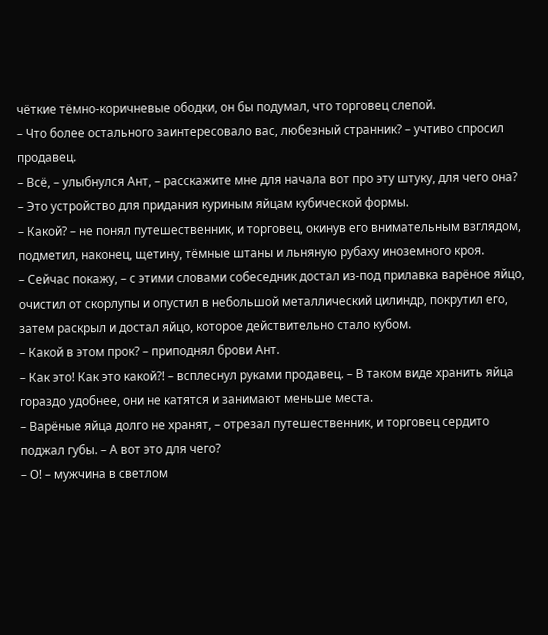чёткие тёмно-коричневые ободки, он бы подумал, что торговец слепой.
– Что более остального заинтересовало вас, любезный странник? – учтиво спросил продавец.
– Всё, – улыбнулся Ант, – расскажите мне для начала вот про эту штуку, для чего она?
– Это устройство для придания куриным яйцам кубической формы.
– Какой? – не понял путешественник, и торговец, окинув его внимательным взглядом, подметил, наконец, щетину, тёмные штаны и льняную рубаху иноземного кроя.
– Сейчас покажу, – с этими словами собеседник достал из-под прилавка варёное яйцо, очистил от скорлупы и опустил в небольшой металлический цилиндр, покрутил его, затем раскрыл и достал яйцо, которое действительно стало кубом.
– Какой в этом прок? – приподнял брови Ант.
– Как это! Как это какой?! – всплеснул руками продавец. – В таком виде хранить яйца гораздо удобнее, они не катятся и занимают меньше места.
– Варёные яйца долго не хранят, – отрезал путешественник, и торговец сердито поджал губы. – А вот это для чего?
– О! – мужчина в светлом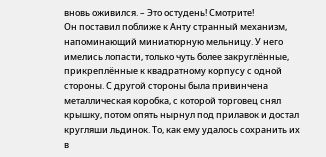вновь оживился. – Это остудень! Смотрите!
Он поставил поближе к Анту странный механизм, напоминающий миниатюрную мельницу. У него имелись лопасти, только чуть более закруглённые, прикреплённые к квадратному корпусу с одной стороны. С другой стороны была привинчена металлическая коробка, с которой торговец снял крышку, потом опять нырнул под прилавок и достал кругляши льдинок. То, как ему удалось сохранить их в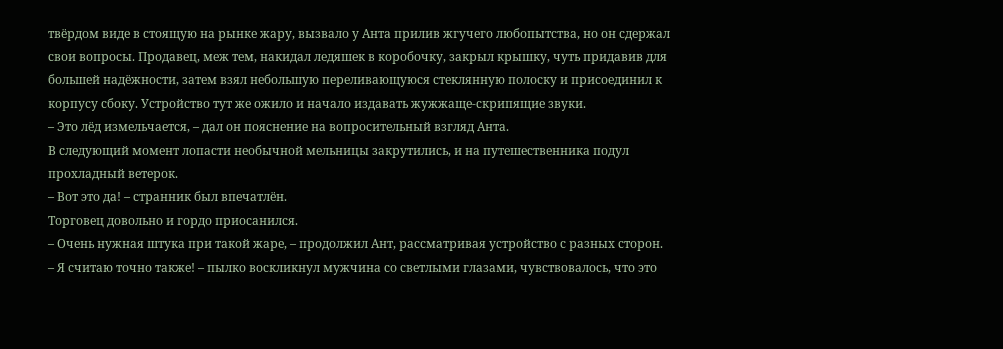твёрдом виде в стоящую на рынке жару, вызвало у Анта прилив жгучего любопытства, но он сдержал свои вопросы. Продавец, меж тем, накидал ледяшек в коробочку, закрыл крышку, чуть придавив для большей надёжности, затем взял небольшую переливающуюся стеклянную полоску и присоединил к корпусу сбоку. Устройство тут же ожило и начало издавать жужжаще-скрипящие звуки.
– Это лёд измельчается, – дал он пояснение на вопросительный взгляд Анта.
В следующий момент лопасти необычной мельницы закрутились, и на путешественника подул прохладный ветерок.
– Вот это да! – странник был впечатлён.
Торговец довольно и гордо приосанился.
– Очень нужная штука при такой жаре, – продолжил Ант, рассматривая устройство с разных сторон.
– Я считаю точно также! – пылко воскликнул мужчина со светлыми глазами, чувствовалось, что это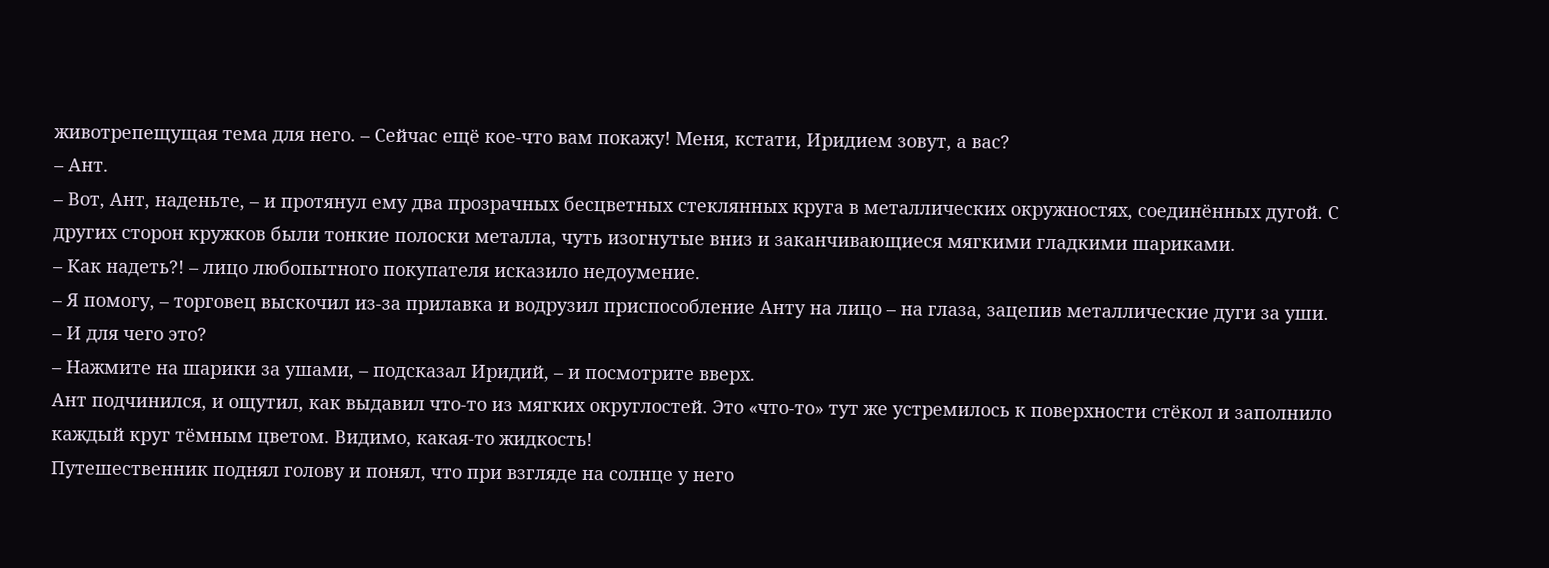животрепещущая тема для него. – Сейчас ещё кое-что вам покажу! Меня, кстати, Иридием зовут, а вас?
– Ант.
– Вот, Ант, наденьте, – и протянул ему два прозрачных бесцветных стеклянных круга в металлических окружностях, соединённых дугой. С других сторон кружков были тонкие полоски металла, чуть изогнутые вниз и заканчивающиеся мягкими гладкими шариками.
– Как надеть?! – лицо любопытного покупателя исказило недоумение.
– Я помогу, – торговец выскочил из-за прилавка и водрузил приспособление Анту на лицо – на глаза, зацепив металлические дуги за уши.
– И для чего это?
– Нажмите на шарики за ушами, – подсказал Иридий, – и посмотрите вверх.
Ант подчинился, и ощутил, как выдавил что-то из мягких округлостей. Это «что-то» тут же устремилось к поверхности стёкол и заполнило каждый круг тёмным цветом. Видимо, какая-то жидкость!
Путешественник поднял голову и понял, что при взгляде на солнце у него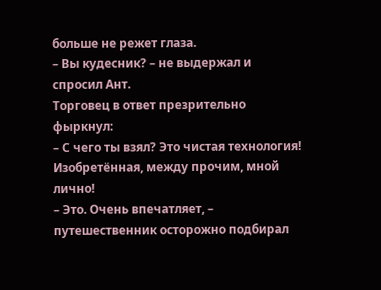больше не режет глаза.
– Вы кудесник? – не выдержал и спросил Ант.
Торговец в ответ презрительно фыркнул:
– С чего ты взял? Это чистая технология! Изобретённая, между прочим, мной лично!
– Это. Очень впечатляет, – путешественник осторожно подбирал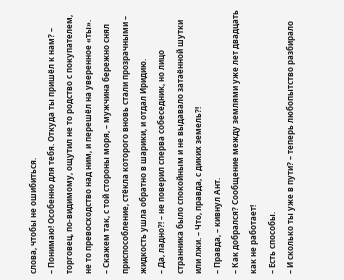слова, чтобы не ошибиться.
– Понимаю! Особенно для тебя. Откуда ты пришёл к нам? – торговец, по-видимому, ощутил не то родство с покупателем, не то превосходство над ним, и перешёл на уверенное «ты».
– Скажем так, с той стороны моря, – мужчина бережно снял приспособление, стёкла которого вновь стали прозрачными – жидкость ушла обратно в шарики, и отдал Иридию.
– Да, ладно?! – не поверил сперва собеседник, но лицо странника было спокойным и не выдавало затаённой шутки или лжи. – Что, правда, с диких земель?!
– Правда, – кивнул Ант.
– Как добрался? Сообщение между землями уже лет двадцать как не работает!
– Есть способы.
– И сколько ты уже в пути? – теперь любопытство разбирало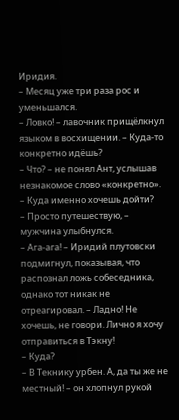Иридия.
– Месяц уже три раза рос и уменьшался.
– Ловко! – лавочник прищёлкнул языком в восхищении. – Куда-то конкретно идёшь?
– Что? – не понял Ант, услышав незнакомое слово «конкретно».
– Куда именно хочешь дойти?
– Просто путешествую, – мужчина улыбнулся.
– Ага-ага! – Иридий плутовски подмигнул, показывая, что распознал ложь собеседника, однако тот никак не отреагировал. – Ладно! Не хочешь, не говори. Лично я хочу отправиться в Тэкну!
– Куда?
– В Текнику урбен. А, да ты же не местный! – он хлопнул рукой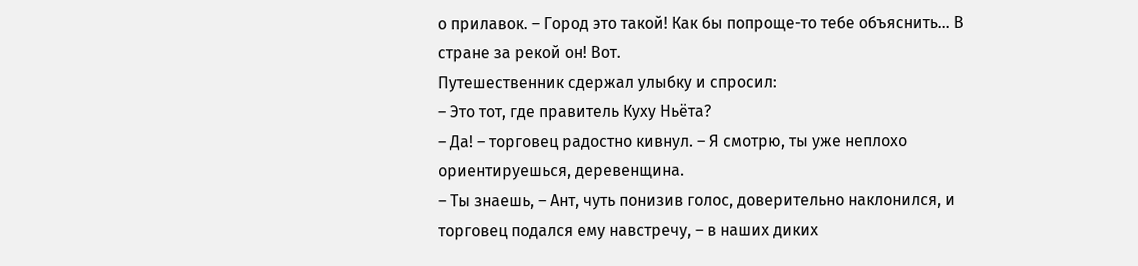о прилавок. – Город это такой! Как бы попроще-то тебе объяснить... В стране за рекой он! Вот.
Путешественник сдержал улыбку и спросил:
– Это тот, где правитель Куху Ньёта?
– Да! – торговец радостно кивнул. – Я смотрю, ты уже неплохо ориентируешься, деревенщина.
– Ты знаешь, – Ант, чуть понизив голос, доверительно наклонился, и торговец подался ему навстречу, – в наших диких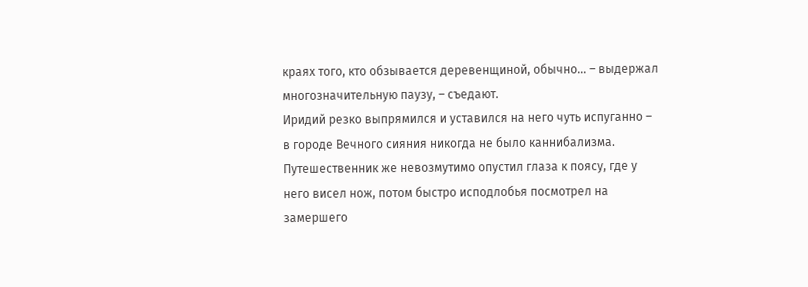краях того, кто обзывается деревенщиной, обычно… – выдержал многозначительную паузу, – съедают.
Иридий резко выпрямился и уставился на него чуть испуганно – в городе Вечного сияния никогда не было каннибализма. Путешественник же невозмутимо опустил глаза к поясу, где у него висел нож, потом быстро исподлобья посмотрел на замершего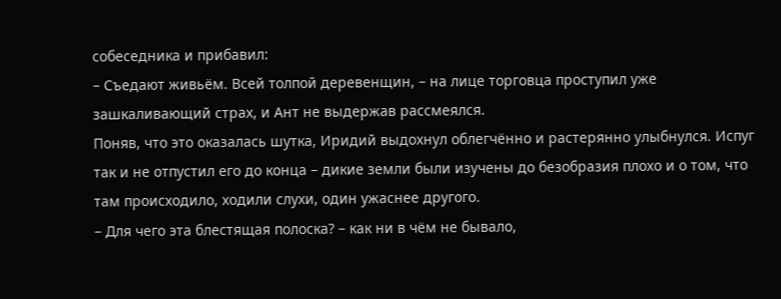собеседника и прибавил:
– Съедают живьём. Всей толпой деревенщин, – на лице торговца проступил уже зашкаливающий страх, и Ант не выдержав рассмеялся.
Поняв, что это оказалась шутка, Иридий выдохнул облегчённо и растерянно улыбнулся. Испуг так и не отпустил его до конца – дикие земли были изучены до безобразия плохо и о том, что там происходило, ходили слухи, один ужаснее другого.
– Для чего эта блестящая полоска? – как ни в чём не бывало,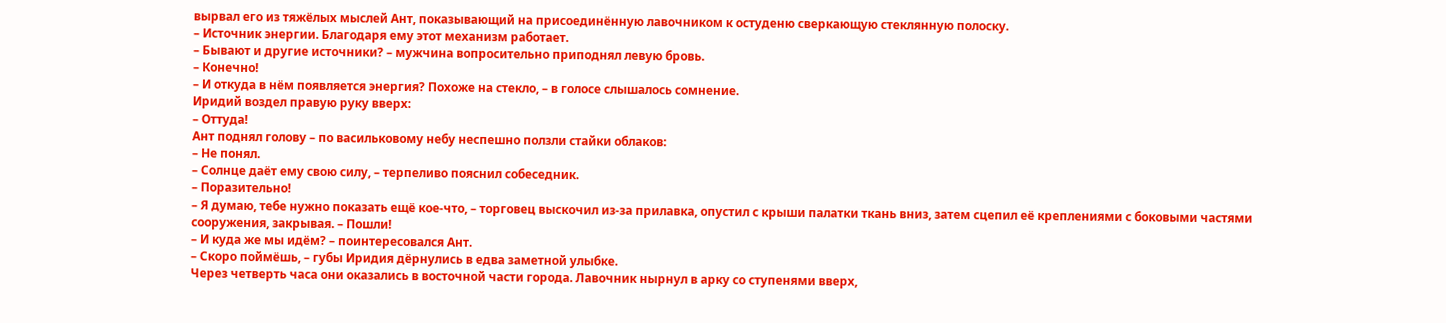вырвал его из тяжёлых мыслей Ант, показывающий на присоединённую лавочником к остуденю сверкающую стеклянную полоску.
– Источник энергии. Благодаря ему этот механизм работает.
– Бывают и другие источники? – мужчина вопросительно приподнял левую бровь.
– Конечно!
– И откуда в нём появляется энергия? Похоже на стекло, – в голосе слышалось сомнение.
Иридий воздел правую руку вверх:
– Оттуда!
Ант поднял голову – по васильковому небу неспешно ползли стайки облаков:
– Не понял.
– Солнце даёт ему свою силу, – терпеливо пояснил собеседник.
– Поразительно!
– Я думаю, тебе нужно показать ещё кое-что, – торговец выскочил из-за прилавка, опустил с крыши палатки ткань вниз, затем сцепил её креплениями с боковыми частями сооружения, закрывая. – Пошли!
– И куда же мы идём? – поинтересовался Ант.
– Скоро поймёшь, – губы Иридия дёрнулись в едва заметной улыбке.
Через четверть часа они оказались в восточной части города. Лавочник нырнул в арку со ступенями вверх,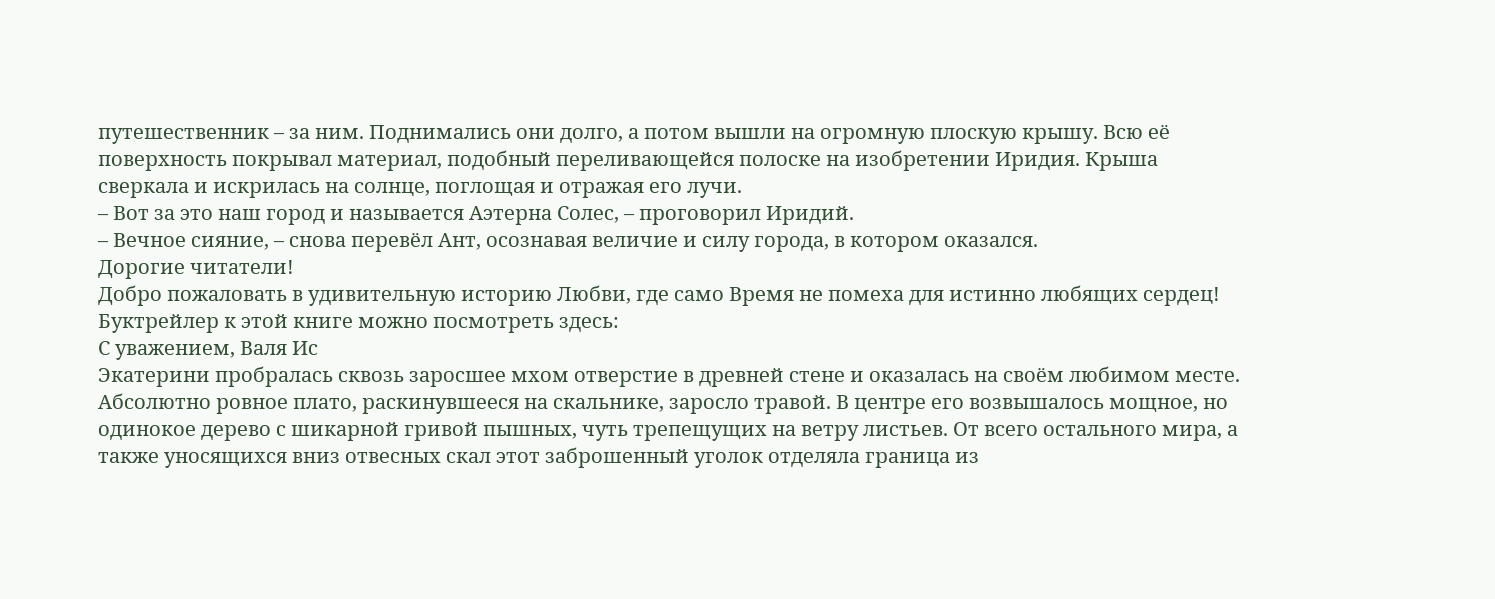путешественник – за ним. Поднимались они долго, а потом вышли на огромную плоскую крышу. Всю её поверхность покрывал материал, подобный переливающейся полоске на изобретении Иридия. Крыша сверкала и искрилась на солнце, поглощая и отражая его лучи.
– Вот за это наш город и называется Аэтерна Солес, – проговорил Иридий.
– Вечное сияние, – снова перевёл Ант, осознавая величие и силу города, в котором оказался.
Дорогие читатели!
Добро пожаловать в удивительную историю Любви, где само Время не помеха для истинно любящих сердец!
Буктрейлер к этой книге можно посмотреть здесь:
С уважением, Валя Ис
Экатерини пробралась сквозь заросшее мхом отверстие в древней стене и оказалась на своём любимом месте. Абсолютно ровное плато, раскинувшееся на скальнике, заросло травой. В центре его возвышалось мощное, но одинокое дерево с шикарной гривой пышных, чуть трепещущих на ветру листьев. От всего остального мира, а также уносящихся вниз отвесных скал этот заброшенный уголок отделяла граница из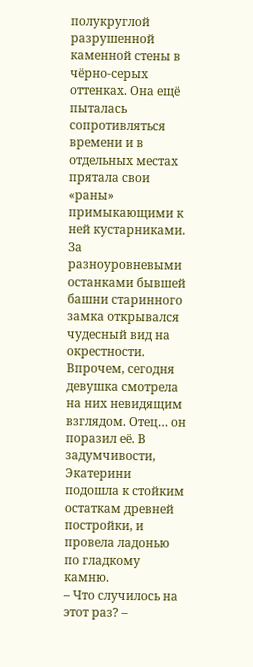полукруглой разрушенной каменной стены в чёрно-серых оттенках. Она ещё пыталась сопротивляться времени и в отдельных местах прятала свои «раны» примыкающими к ней кустарниками. За разноуровневыми останками бывшей башни старинного замка открывался чудесный вид на окрестности.
Впрочем, сегодня девушка смотрела на них невидящим взглядом. Отец… он поразил её. В задумчивости, Экатерини подошла к стойким остаткам древней постройки, и провела ладонью по гладкому камню.
– Что случилось на этот раз? –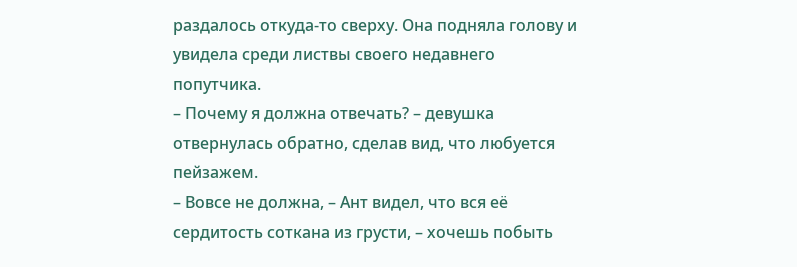раздалось откуда-то сверху. Она подняла голову и увидела среди листвы своего недавнего попутчика.
– Почему я должна отвечать? – девушка отвернулась обратно, сделав вид, что любуется пейзажем.
– Вовсе не должна, – Ант видел, что вся её сердитость соткана из грусти, – хочешь побыть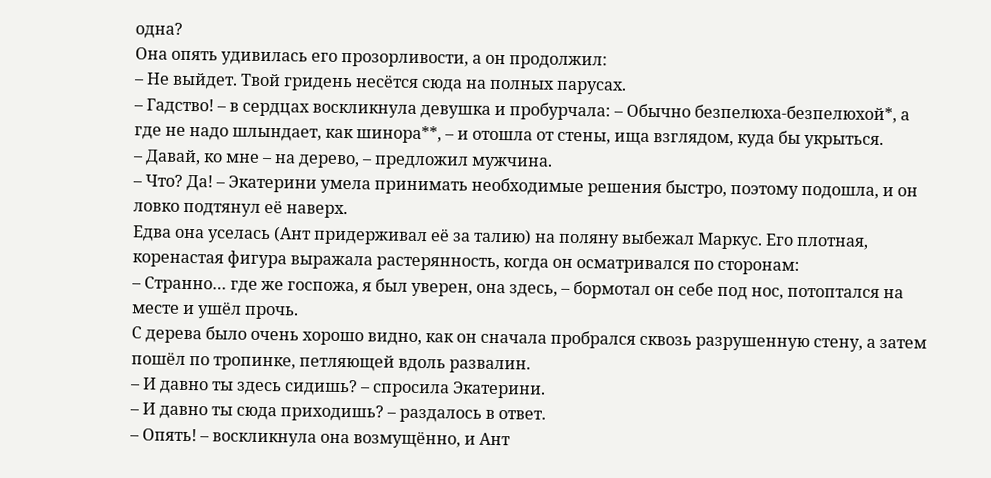одна?
Она опять удивилась его прозорливости, а он продолжил:
– Не выйдет. Твой гридень несётся сюда на полных парусах.
– Гадство! – в сердцах воскликнула девушка и пробурчала: – Обычно безпелюха-безпелюхой*, а где не надо шлындает, как шинора**, – и отошла от стены, ища взглядом, куда бы укрыться.
– Давай, ко мне – на дерево, – предложил мужчина.
– Что? Да! – Экатерини умела принимать необходимые решения быстро, поэтому подошла, и он ловко подтянул её наверх.
Едва она уселась (Ант придерживал её за талию) на поляну выбежал Маркус. Его плотная, коренастая фигура выражала растерянность, когда он осматривался по сторонам:
– Странно… где же госпожа, я был уверен, она здесь, – бормотал он себе под нос, потоптался на месте и ушёл прочь.
С дерева было очень хорошо видно, как он сначала пробрался сквозь разрушенную стену, а затем пошёл по тропинке, петляющей вдоль развалин.
– И давно ты здесь сидишь? – спросила Экатерини.
– И давно ты сюда приходишь? – раздалось в ответ.
– Опять! – воскликнула она возмущённо, и Ант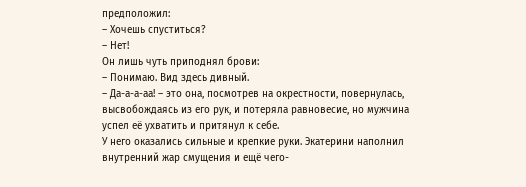предположил:
– Хочешь спуститься?
– Нет!
Он лишь чуть приподнял брови:
– Понимаю. Вид здесь дивный.
– Да-а-а-аа! – это она, посмотрев на окрестности, повернулась, высвобождаясь из его рук, и потеряла равновесие, но мужчина успел её ухватить и притянул к себе.
У него оказались сильные и крепкие руки. Экатерини наполнил внутренний жар смущения и ещё чего-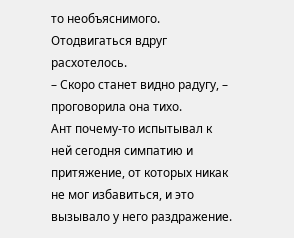то необъяснимого. Отодвигаться вдруг расхотелось.
– Скоро станет видно радугу, – проговорила она тихо.
Ант почему-то испытывал к ней сегодня симпатию и притяжение, от которых никак не мог избавиться, и это вызывало у него раздражение.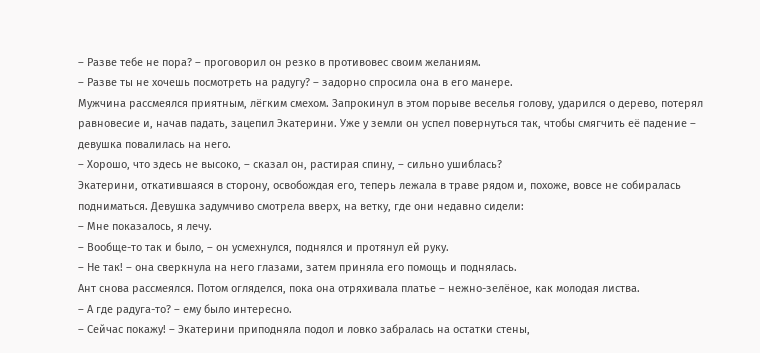– Разве тебе не пора? – проговорил он резко в противовес своим желаниям.
– Разве ты не хочешь посмотреть на радугу? – задорно спросила она в его манере.
Мужчина рассмеялся приятным, лёгким смехом. Запрокинул в этом порыве веселья голову, ударился о дерево, потерял равновесие и, начав падать, зацепил Экатерини. Уже у земли он успел повернуться так, чтобы смягчить её падение – девушка повалилась на него.
– Хорошо, что здесь не высоко, – сказал он, растирая спину, – сильно ушиблась?
Экатерини, откатившаяся в сторону, освобождая его, теперь лежала в траве рядом и, похоже, вовсе не собиралась подниматься. Девушка задумчиво смотрела вверх, на ветку, где они недавно сидели:
– Мне показалось, я лечу.
– Вообще-то так и было, – он усмехнулся, поднялся и протянул ей руку.
– Не так! – она сверкнула на него глазами, затем приняла его помощь и поднялась.
Ант снова рассмеялся. Потом огляделся, пока она отряхивала платье – нежно-зелёное, как молодая листва.
– А где радуга-то? – ему было интересно.
– Сейчас покажу! – Экатерини приподняла подол и ловко забралась на остатки стены,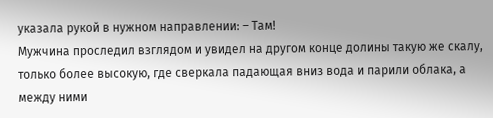указала рукой в нужном направлении: – Там!
Мужчина проследил взглядом и увидел на другом конце долины такую же скалу, только более высокую, где сверкала падающая вниз вода и парили облака, а между ними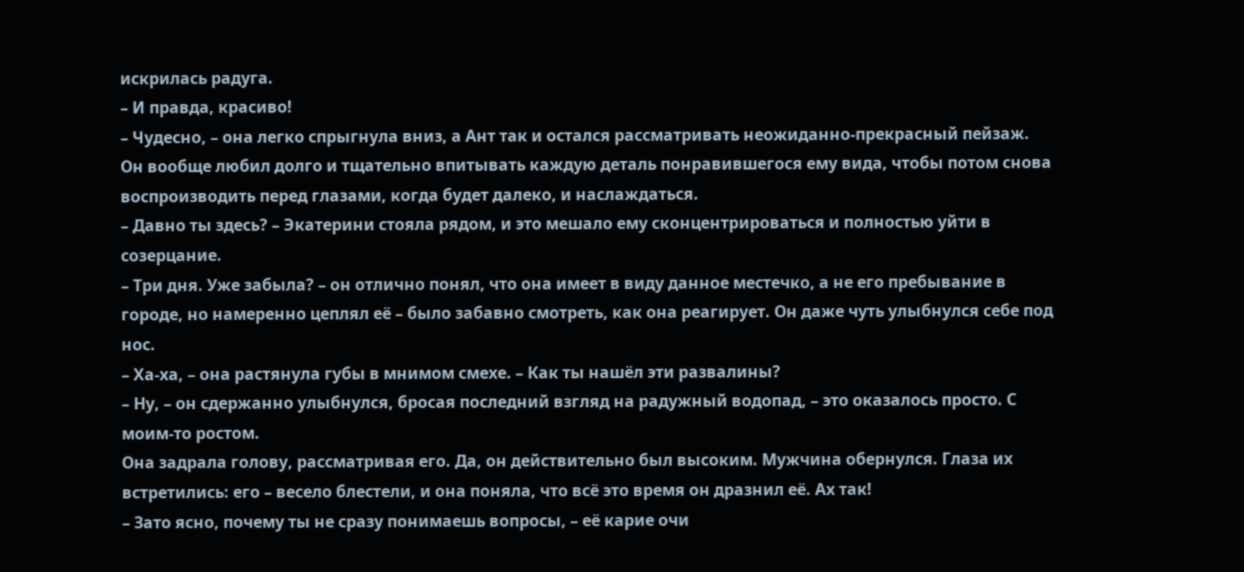искрилась радуга.
– И правда, красиво!
– Чудесно, – она легко спрыгнула вниз, а Ант так и остался рассматривать неожиданно-прекрасный пейзаж.
Он вообще любил долго и тщательно впитывать каждую деталь понравившегося ему вида, чтобы потом снова воспроизводить перед глазами, когда будет далеко, и наслаждаться.
– Давно ты здесь? – Экатерини стояла рядом, и это мешало ему сконцентрироваться и полностью уйти в созерцание.
– Три дня. Уже забыла? – он отлично понял, что она имеет в виду данное местечко, а не его пребывание в городе, но намеренно цеплял её – было забавно смотреть, как она реагирует. Он даже чуть улыбнулся себе под нос.
– Ха-ха, – она растянула губы в мнимом смехе. – Как ты нашёл эти развалины?
– Ну, – он сдержанно улыбнулся, бросая последний взгляд на радужный водопад, – это оказалось просто. С моим-то ростом.
Она задрала голову, рассматривая его. Да, он действительно был высоким. Мужчина обернулся. Глаза их встретились: его – весело блестели, и она поняла, что всё это время он дразнил её. Ах так!
– Зато ясно, почему ты не сразу понимаешь вопросы, – её карие очи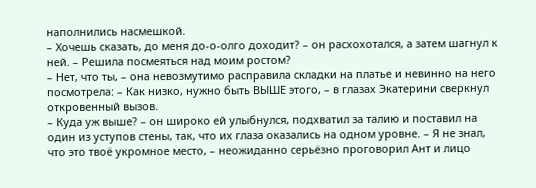наполнились насмешкой.
– Хочешь сказать, до меня до-о-олго доходит? – он расхохотался, а затем шагнул к ней. – Решила посмеяться над моим ростом?
– Нет, что ты, – она невозмутимо расправила складки на платье и невинно на него посмотрела: – Как низко, нужно быть ВЫШЕ этого, – в глазах Экатерини сверкнул откровенный вызов.
– Куда уж выше? – он широко ей улыбнулся, подхватил за талию и поставил на один из уступов стены, так, что их глаза оказались на одном уровне. – Я не знал, что это твоё укромное место, – неожиданно серьёзно проговорил Ант и лицо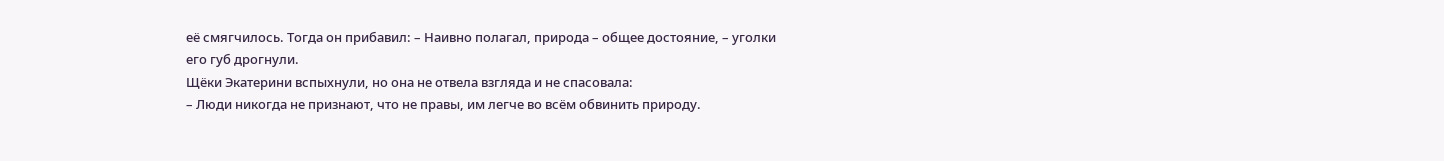её смягчилось. Тогда он прибавил: – Наивно полагал, природа – общее достояние, – уголки его губ дрогнули.
Щёки Экатерини вспыхнули, но она не отвела взгляда и не спасовала:
– Люди никогда не признают, что не правы, им легче во всём обвинить природу.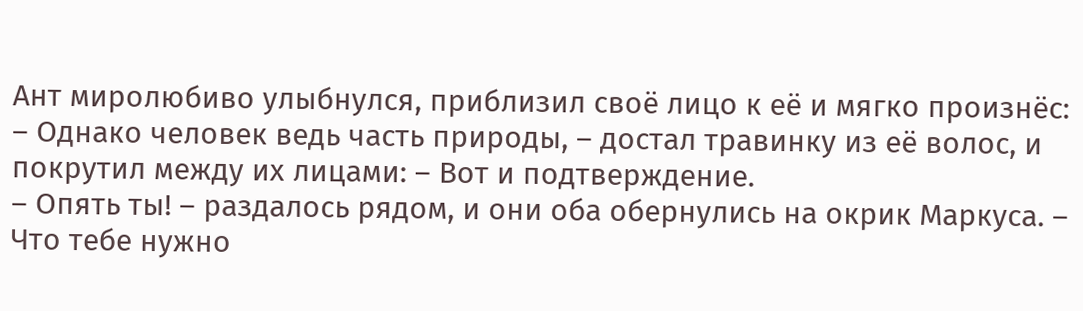Ант миролюбиво улыбнулся, приблизил своё лицо к её и мягко произнёс:
– Однако человек ведь часть природы, – достал травинку из её волос, и покрутил между их лицами: – Вот и подтверждение.
– Опять ты! – раздалось рядом, и они оба обернулись на окрик Маркуса. – Что тебе нужно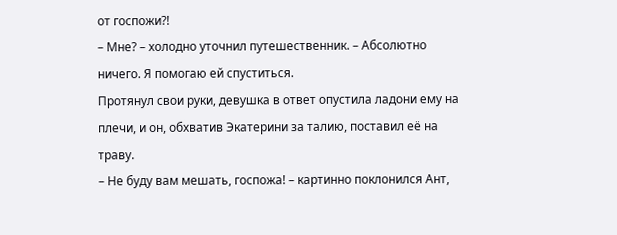от госпожи?!
– Мне? – холодно уточнил путешественник. – Абсолютно ничего. Я помогаю ей спуститься.
Протянул свои руки, девушка в ответ опустила ладони ему на плечи, и он, обхватив Экатерини за талию, поставил её на траву.
– Не буду вам мешать, госпожа! – картинно поклонился Ант,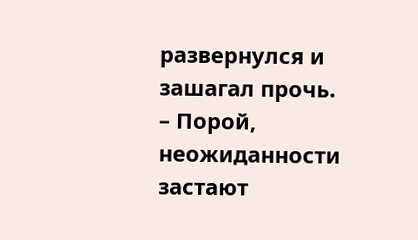развернулся и зашагал прочь.
– Порой, неожиданности застают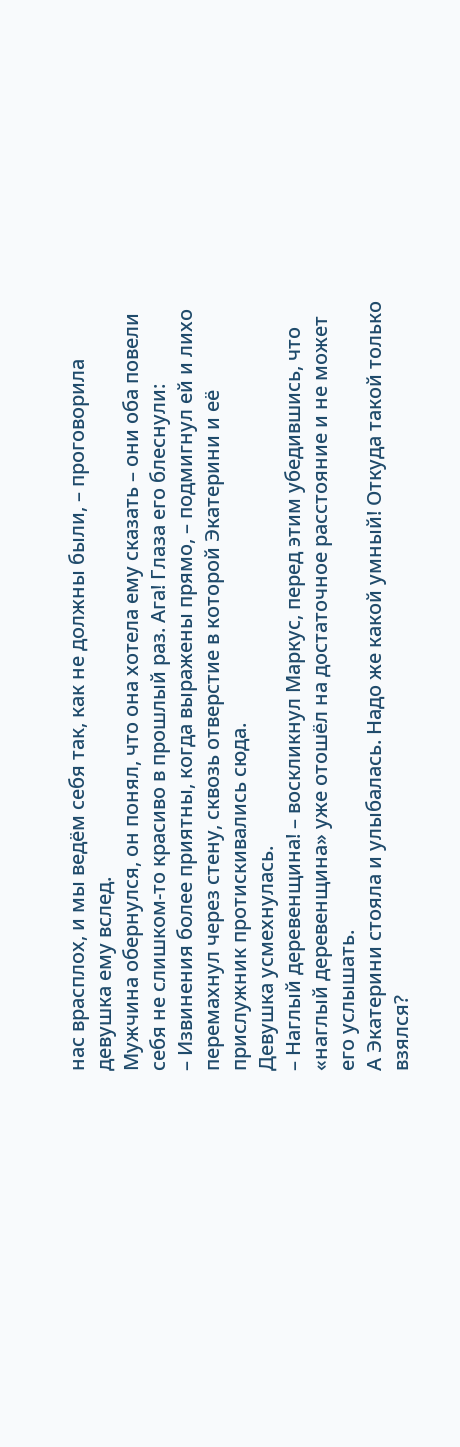нас врасплох, и мы ведём себя так, как не должны были, – проговорила девушка ему вслед.
Мужчина обернулся, он понял, что она хотела ему сказать – они оба повели себя не слишком-то красиво в прошлый раз. Ага! Глаза его блеснули:
– Извинения более приятны, когда выражены прямо, – подмигнул ей и лихо перемахнул через стену, сквозь отверстие в которой Экатерини и её прислужник протискивались сюда.
Девушка усмехнулась.
– Наглый деревенщина! – воскликнул Маркус, перед этим убедившись, что «наглый деревенщина» уже отошёл на достаточное расстояние и не может его услышать.
А Экатерини стояла и улыбалась. Надо же какой умный! Откуда такой только взялся?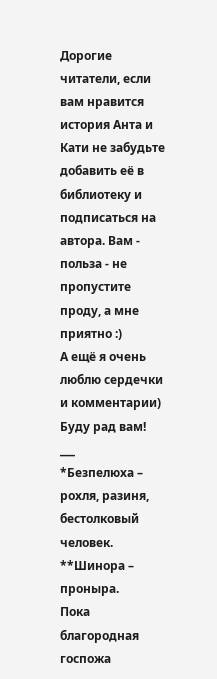Дорогие читатели, если вам нравится история Анта и Кати не забудьте добавить её в библиотеку и подписаться на автора. Вам - польза - не пропустите проду, а мне приятно :)
А ещё я очень люблю сердечки и комментарии) Буду рад вам!
___
*Безпелюха – рохля, разиня, бестолковый человек.
**Шинора – проныра.
Пока благородная госпожа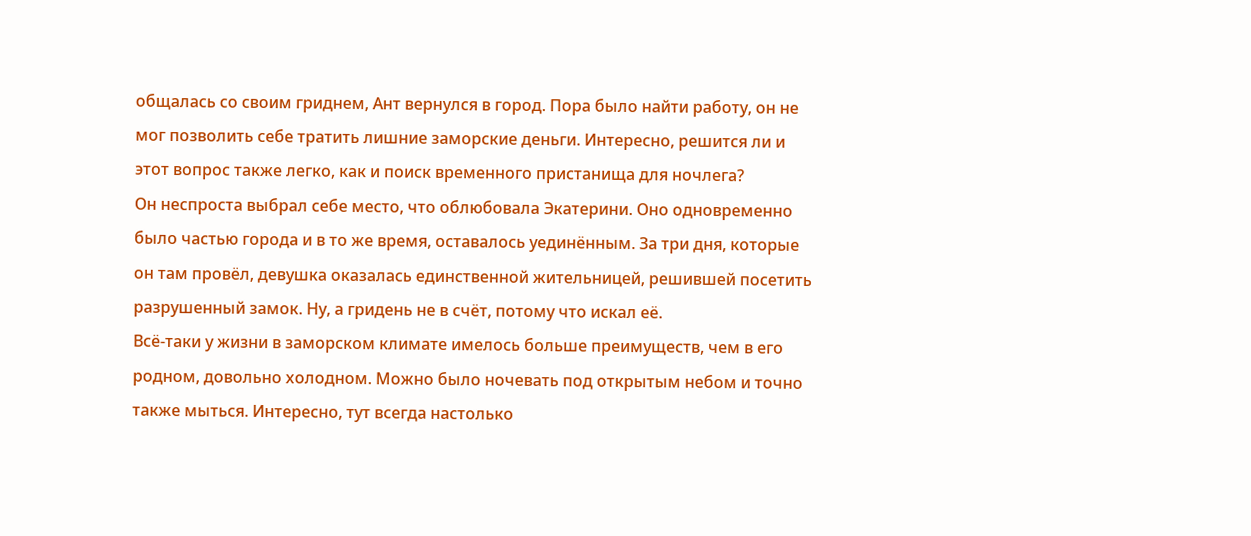общалась со своим гриднем, Ант вернулся в город. Пора было найти работу, он не мог позволить себе тратить лишние заморские деньги. Интересно, решится ли и этот вопрос также легко, как и поиск временного пристанища для ночлега?
Он неспроста выбрал себе место, что облюбовала Экатерини. Оно одновременно было частью города и в то же время, оставалось уединённым. За три дня, которые он там провёл, девушка оказалась единственной жительницей, решившей посетить разрушенный замок. Ну, а гридень не в счёт, потому что искал её.
Всё-таки у жизни в заморском климате имелось больше преимуществ, чем в его родном, довольно холодном. Можно было ночевать под открытым небом и точно также мыться. Интересно, тут всегда настолько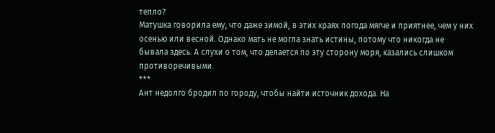тепло?
Матушка говорила ему, что даже зимой, в этих краях погода мягче и приятнее, чем у них осенью или весной. Однако мать не могла знать истины, потому что никогда не бывала здесь. А слухи о том, что делается по эту сторону моря, казались слишком противоречивыми.
***
Ант недолго бродил по городу, чтобы найти источник дохода. На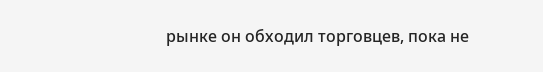рынке он обходил торговцев, пока не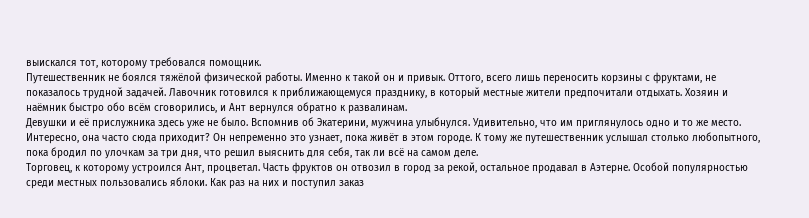выискался тот, которому требовался помощник.
Путешественник не боялся тяжёлой физической работы. Именно к такой он и привык. Оттого, всего лишь переносить корзины с фруктами, не показалось трудной задачей. Лавочник готовился к приближающемуся празднику, в который местные жители предпочитали отдыхать. Хозяин и наёмник быстро обо всём сговорились, и Ант вернулся обратно к развалинам.
Девушки и её прислужника здесь уже не было. Вспомнив об Экатерини, мужчина улыбнулся. Удивительно, что им приглянулось одно и то же место. Интересно, она часто сюда приходит? Он непременно это узнает, пока живёт в этом городе. К тому же путешественник услышал столько любопытного, пока бродил по улочкам за три дня, что решил выяснить для себя, так ли всё на самом деле.
Торговец, к которому устроился Ант, процветал. Часть фруктов он отвозил в город за рекой, остальное продавал в Аэтерне. Особой популярностью среди местных пользовались яблоки. Как раз на них и поступил заказ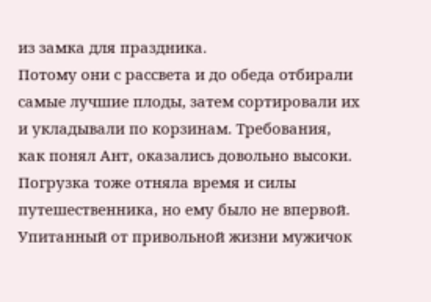из замка для праздника.
Потому они с рассвета и до обеда отбирали самые лучшие плоды, затем сортировали их и укладывали по корзинам. Требования, как понял Ант, оказались довольно высоки. Погрузка тоже отняла время и силы путешественника, но ему было не впервой.
Упитанный от привольной жизни мужичок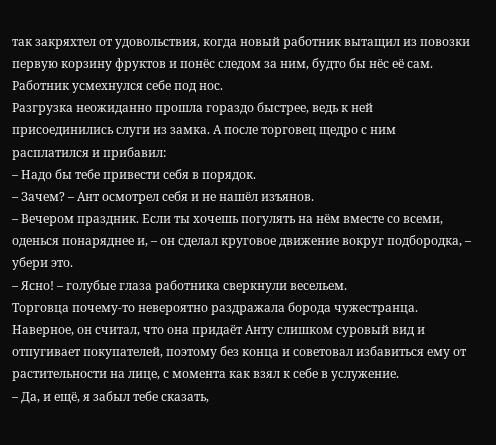так закряхтел от удовольствия, когда новый работник вытащил из повозки первую корзину фруктов и понёс следом за ним, будто бы нёс её сам. Работник усмехнулся себе под нос.
Разгрузка неожиданно прошла гораздо быстрее, ведь к ней присоединились слуги из замка. А после торговец щедро с ним расплатился и прибавил:
– Надо бы тебе привести себя в порядок.
– Зачем? – Ант осмотрел себя и не нашёл изъянов.
– Вечером праздник. Если ты хочешь погулять на нём вместе со всеми, оденься понаряднее и, – он сделал круговое движение вокруг подбородка, – убери это.
– Ясно! – голубые глаза работника сверкнули весельем.
Торговца почему-то невероятно раздражала борода чужестранца. Наверное, он считал, что она придаёт Анту слишком суровый вид и отпугивает покупателей, поэтому без конца и советовал избавиться ему от растительности на лице, с момента как взял к себе в услужение.
– Да, и ещё, я забыл тебе сказать,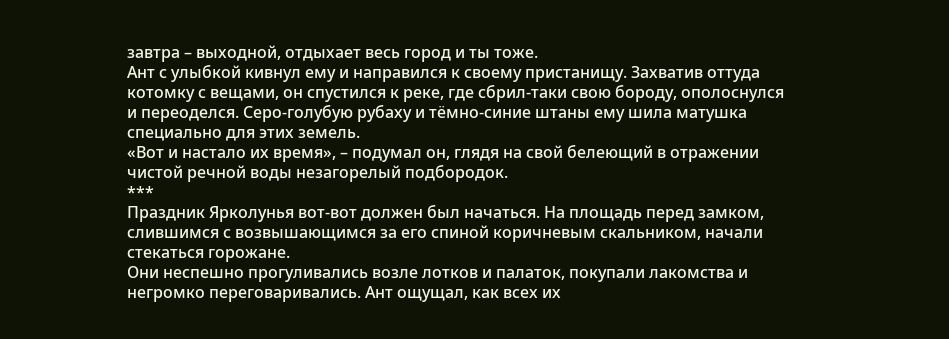завтра – выходной, отдыхает весь город и ты тоже.
Ант с улыбкой кивнул ему и направился к своему пристанищу. Захватив оттуда котомку с вещами, он спустился к реке, где сбрил-таки свою бороду, ополоснулся и переоделся. Серо-голубую рубаху и тёмно-синие штаны ему шила матушка специально для этих земель.
«Вот и настало их время», – подумал он, глядя на свой белеющий в отражении чистой речной воды незагорелый подбородок.
***
Праздник Ярколунья вот-вот должен был начаться. На площадь перед замком, слившимся с возвышающимся за его спиной коричневым скальником, начали стекаться горожане.
Они неспешно прогуливались возле лотков и палаток, покупали лакомства и негромко переговаривались. Ант ощущал, как всех их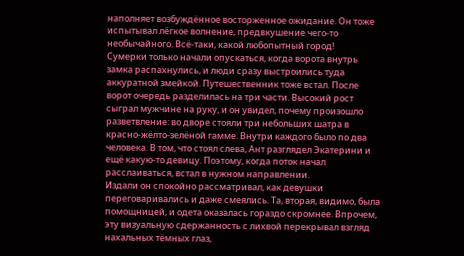наполняет возбуждённое восторженное ожидание. Он тоже испытывал лёгкое волнение, предвкушение чего-то необычайного. Всё-таки, какой любопытный город!
Сумерки только начали опускаться, когда ворота внутрь замка распахнулись, и люди сразу выстроились туда аккуратной змейкой. Путешественник тоже встал. После ворот очередь разделилась на три части. Высокий рост сыграл мужчине на руку, и он увидел, почему произошло разветвление: во дворе стояли три небольших шатра в красно-жёлто-зелёной гамме. Внутри каждого было по два человека. В том, что стоял слева, Ант разглядел Экатерини и ещё какую-то девицу. Поэтому, когда поток начал расслаиваться, встал в нужном направлении.
Издали он спокойно рассматривал, как девушки переговаривались и даже смеялись. Та, вторая, видимо, была помощницей, и одета оказалась гораздо скромнее. Впрочем, эту визуальную сдержанность с лихвой перекрывал взгляд нахальных тёмных глаз,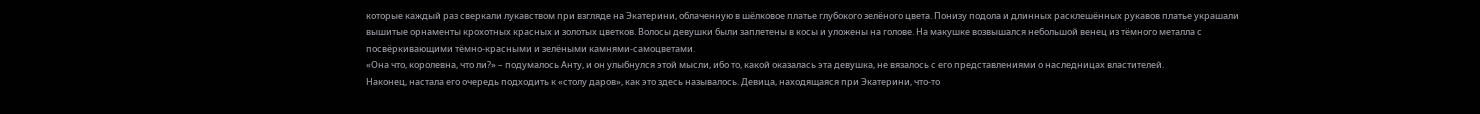которые каждый раз сверкали лукавством при взгляде на Экатерини, облаченную в шёлковое платье глубокого зелёного цвета. Понизу подола и длинных расклешённых рукавов платье украшали вышитые орнаменты крохотных красных и золотых цветков. Волосы девушки были заплетены в косы и уложены на голове. На макушке возвышался небольшой венец из тёмного металла с посвёркивающими тёмно-красными и зелёными камнями-самоцветами.
«Она что, королевна, что ли?» – подумалось Анту, и он улыбнулся этой мысли, ибо то, какой оказалась эта девушка, не вязалось с его представлениями о наследницах властителей.
Наконец, настала его очередь подходить к «столу даров», как это здесь называлось. Девица, находящаяся при Экатерини, что-то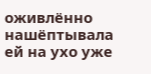оживлённо нашёптывала ей на ухо уже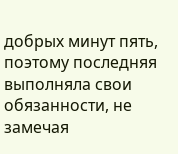добрых минут пять, поэтому последняя выполняла свои обязанности, не замечая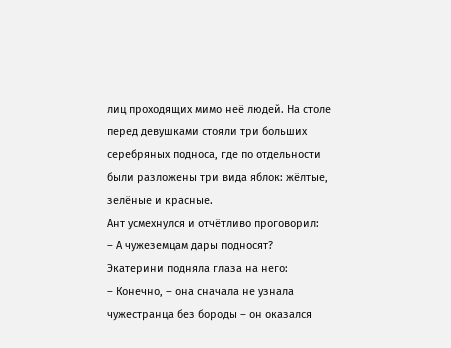лиц проходящих мимо неё людей. На столе перед девушками стояли три больших серебряных подноса, где по отдельности были разложены три вида яблок: жёлтые, зелёные и красные.
Ант усмехнулся и отчётливо проговорил:
– А чужеземцам дары подносят?
Экатерини подняла глаза на него:
– Конечно, – она сначала не узнала чужестранца без бороды – он оказался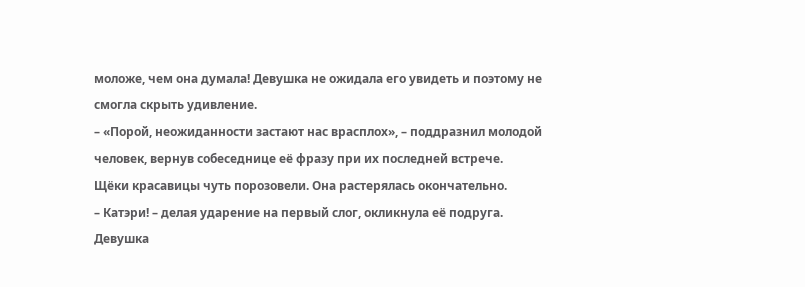моложе, чем она думала! Девушка не ожидала его увидеть и поэтому не смогла скрыть удивление.
– «Порой, неожиданности застают нас врасплох», – поддразнил молодой человек, вернув собеседнице её фразу при их последней встрече.
Щёки красавицы чуть порозовели. Она растерялась окончательно.
– Катэри! – делая ударение на первый слог, окликнула её подруга.
Девушка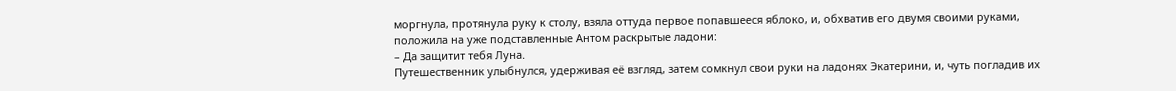моргнула, протянула руку к столу, взяла оттуда первое попавшееся яблоко, и, обхватив его двумя своими руками, положила на уже подставленные Антом раскрытые ладони:
– Да защитит тебя Луна.
Путешественник улыбнулся, удерживая её взгляд, затем сомкнул свои руки на ладонях Экатерини, и, чуть погладив их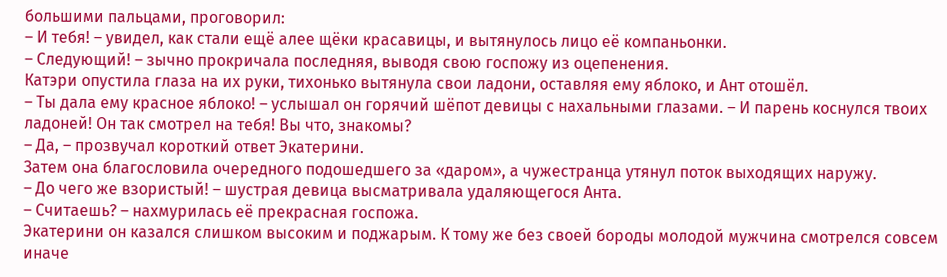большими пальцами, проговорил:
– И тебя! – увидел, как стали ещё алее щёки красавицы, и вытянулось лицо её компаньонки.
– Следующий! – зычно прокричала последняя, выводя свою госпожу из оцепенения.
Катэри опустила глаза на их руки, тихонько вытянула свои ладони, оставляя ему яблоко, и Ант отошёл.
– Ты дала ему красное яблоко! – услышал он горячий шёпот девицы с нахальными глазами. – И парень коснулся твоих ладоней! Он так смотрел на тебя! Вы что, знакомы?
– Да, – прозвучал короткий ответ Экатерини.
Затем она благословила очередного подошедшего за «даром», а чужестранца утянул поток выходящих наружу.
– До чего же взористый! – шустрая девица высматривала удаляющегося Анта.
– Считаешь? – нахмурилась её прекрасная госпожа.
Экатерини он казался слишком высоким и поджарым. К тому же без своей бороды молодой мужчина смотрелся совсем иначе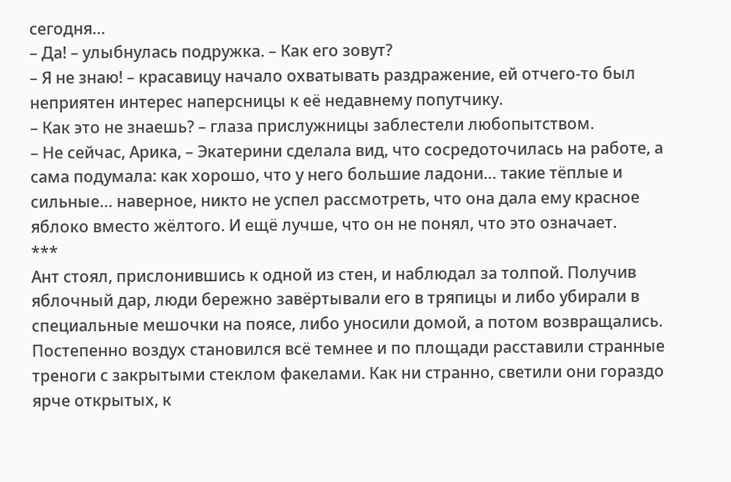сегодня…
– Да! – улыбнулась подружка. – Как его зовут?
– Я не знаю! – красавицу начало охватывать раздражение, ей отчего-то был неприятен интерес наперсницы к её недавнему попутчику.
– Как это не знаешь? – глаза прислужницы заблестели любопытством.
– Не сейчас, Арика, – Экатерини сделала вид, что сосредоточилась на работе, а сама подумала: как хорошо, что у него большие ладони… такие тёплые и сильные… наверное, никто не успел рассмотреть, что она дала ему красное яблоко вместо жёлтого. И ещё лучше, что он не понял, что это означает.
***
Ант стоял, прислонившись к одной из стен, и наблюдал за толпой. Получив яблочный дар, люди бережно завёртывали его в тряпицы и либо убирали в специальные мешочки на поясе, либо уносили домой, а потом возвращались.
Постепенно воздух становился всё темнее и по площади расставили странные треноги с закрытыми стеклом факелами. Как ни странно, светили они гораздо ярче открытых, к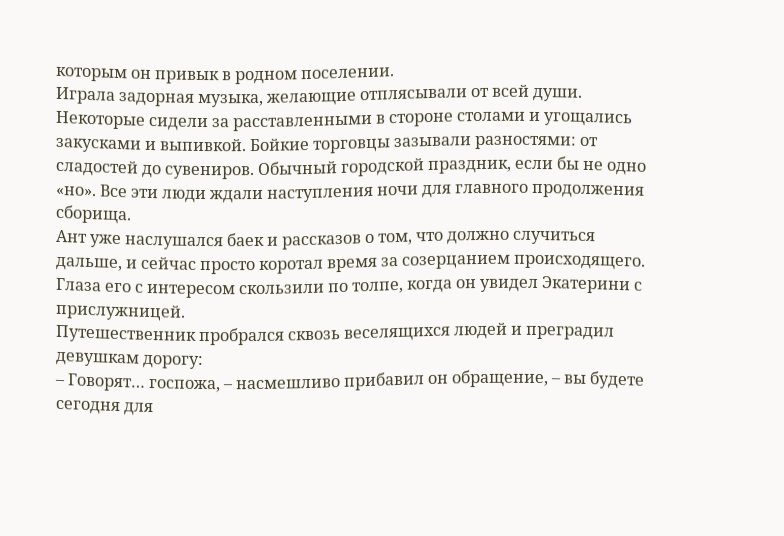которым он привык в родном поселении.
Играла задорная музыка, желающие отплясывали от всей души. Некоторые сидели за расставленными в стороне столами и угощались закусками и выпивкой. Бойкие торговцы зазывали разностями: от сладостей до сувениров. Обычный городской праздник, если бы не одно «но». Все эти люди ждали наступления ночи для главного продолжения сборища.
Ант уже наслушался баек и рассказов о том, что должно случиться дальше, и сейчас просто коротал время за созерцанием происходящего. Глаза его с интересом скользили по толпе, когда он увидел Экатерини с прислужницей.
Путешественник пробрался сквозь веселящихся людей и преградил девушкам дорогу:
– Говорят… госпожа, – насмешливо прибавил он обращение, – вы будете сегодня для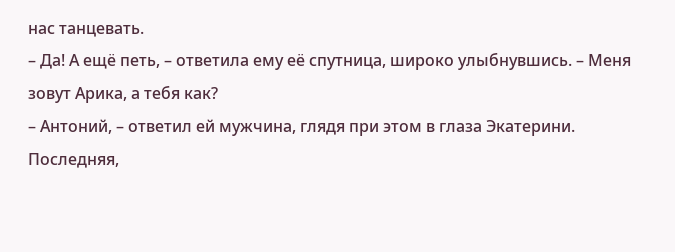нас танцевать.
– Да! А ещё петь, – ответила ему её спутница, широко улыбнувшись. – Меня зовут Арика, а тебя как?
– Антоний, – ответил ей мужчина, глядя при этом в глаза Экатерини.
Последняя,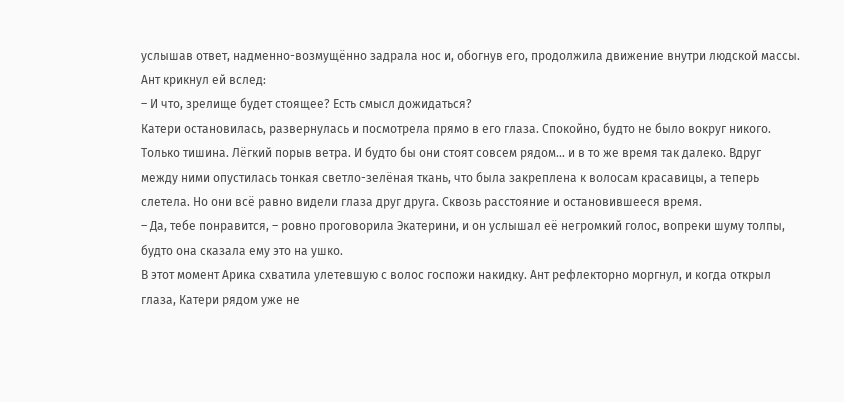услышав ответ, надменно-возмущённо задрала нос и, обогнув его, продолжила движение внутри людской массы. Ант крикнул ей вслед:
– И что, зрелище будет стоящее? Есть смысл дожидаться?
Катери остановилась, развернулась и посмотрела прямо в его глаза. Спокойно, будто не было вокруг никого. Только тишина. Лёгкий порыв ветра. И будто бы они стоят совсем рядом… и в то же время так далеко. Вдруг между ними опустилась тонкая светло-зелёная ткань, что была закреплена к волосам красавицы, а теперь слетела. Но они всё равно видели глаза друг друга. Сквозь расстояние и остановившееся время.
– Да, тебе понравится, – ровно проговорила Экатерини, и он услышал её негромкий голос, вопреки шуму толпы, будто она сказала ему это на ушко.
В этот момент Арика схватила улетевшую с волос госпожи накидку. Ант рефлекторно моргнул, и когда открыл глаза, Катери рядом уже не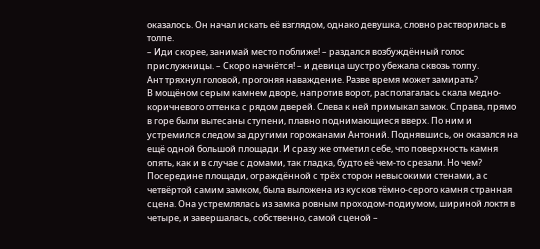оказалось. Он начал искать её взглядом, однако девушка, словно растворилась в толпе.
– Иди скорее, занимай место поближе! – раздался возбуждённый голос прислужницы. – Скоро начнётся! – и девица шустро убежала сквозь толпу.
Ант тряхнул головой, прогоняя наваждение. Разве время может замирать?
В мощёном серым камнем дворе, напротив ворот, располагалась скала медно-коричневого оттенка с рядом дверей. Слева к ней примыкал замок. Справа, прямо в горе были вытесаны ступени, плавно поднимающиеся вверх. По ним и устремился следом за другими горожанами Антоний. Поднявшись, он оказался на ещё одной большой площади. И сразу же отметил себе, что поверхность камня опять, как и в случае с домами, так гладка, будто её чем-то срезали. Но чем?
Посередине площади, ограждённой с трёх сторон невысокими стенами, а с четвёртой самим замком, была выложена из кусков тёмно-серого камня странная сцена. Она устремлялась из замка ровным проходом-подиумом, шириной локтя в четыре, и завершалась, собственно, самой сценой –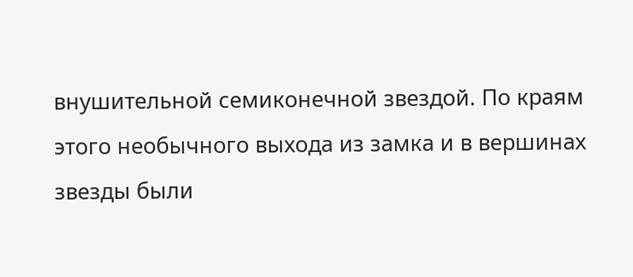внушительной семиконечной звездой. По краям этого необычного выхода из замка и в вершинах звезды были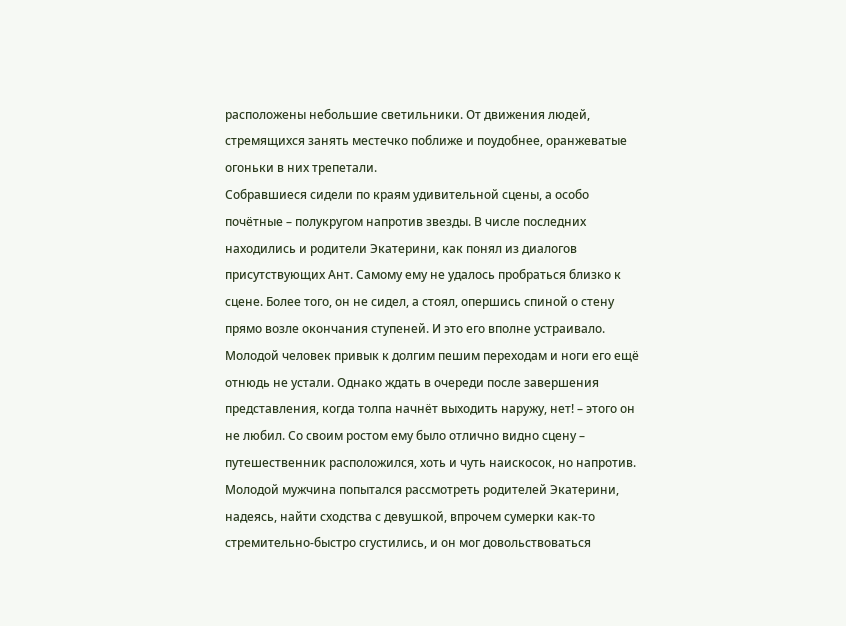расположены небольшие светильники. От движения людей, стремящихся занять местечко поближе и поудобнее, оранжеватые огоньки в них трепетали.
Собравшиеся сидели по краям удивительной сцены, а особо почётные – полукругом напротив звезды. В числе последних находились и родители Экатерини, как понял из диалогов присутствующих Ант. Самому ему не удалось пробраться близко к сцене. Более того, он не сидел, а стоял, опершись спиной о стену прямо возле окончания ступеней. И это его вполне устраивало. Молодой человек привык к долгим пешим переходам и ноги его ещё отнюдь не устали. Однако ждать в очереди после завершения представления, когда толпа начнёт выходить наружу, нет! – этого он не любил. Со своим ростом ему было отлично видно сцену – путешественник расположился, хоть и чуть наискосок, но напротив.
Молодой мужчина попытался рассмотреть родителей Экатерини, надеясь, найти сходства с девушкой, впрочем сумерки как-то стремительно-быстро сгустились, и он мог довольствоваться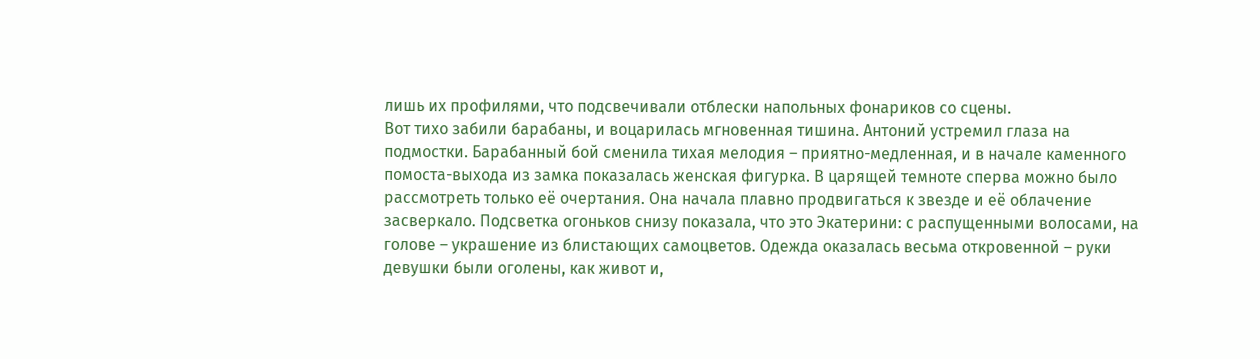лишь их профилями, что подсвечивали отблески напольных фонариков со сцены.
Вот тихо забили барабаны, и воцарилась мгновенная тишина. Антоний устремил глаза на подмостки. Барабанный бой сменила тихая мелодия – приятно-медленная, и в начале каменного помоста-выхода из замка показалась женская фигурка. В царящей темноте сперва можно было рассмотреть только её очертания. Она начала плавно продвигаться к звезде и её облачение засверкало. Подсветка огоньков снизу показала, что это Экатерини: с распущенными волосами, на голове – украшение из блистающих самоцветов. Одежда оказалась весьма откровенной – руки девушки были оголены, как живот и,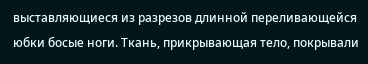выставляющиеся из разрезов длинной переливающейся юбки босые ноги. Ткань, прикрывающая тело, покрывали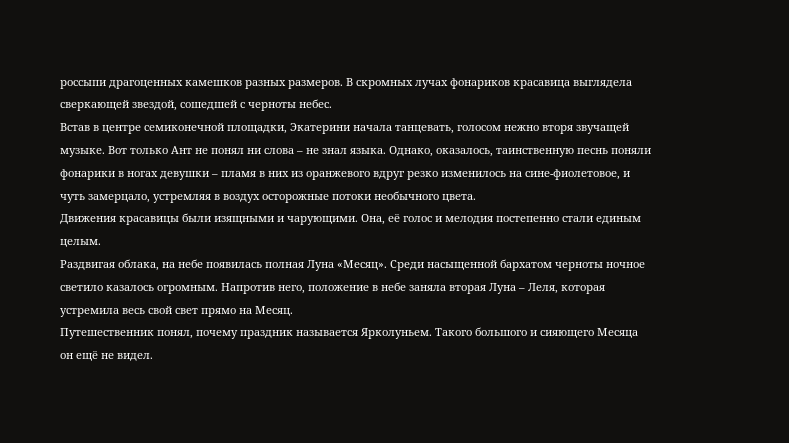россыпи драгоценных камешков разных размеров. В скромных лучах фонариков красавица выглядела сверкающей звездой, сошедшей с черноты небес.
Встав в центре семиконечной площадки, Экатерини начала танцевать, голосом нежно вторя звучащей музыке. Вот только Ант не понял ни слова – не знал языка. Однако, оказалось, таинственную песнь поняли фонарики в ногах девушки – пламя в них из оранжевого вдруг резко изменилось на сине-фиолетовое, и чуть замерцало, устремляя в воздух осторожные потоки необычного цвета.
Движения красавицы были изящными и чарующими. Она, её голос и мелодия постепенно стали единым целым.
Раздвигая облака, на небе появилась полная Луна «Месяц». Среди насыщенной бархатом черноты ночное светило казалось огромным. Напротив него, положение в небе заняла вторая Луна – Леля, которая устремила весь свой свет прямо на Месяц.
Путешественник понял, почему праздник называется Ярколуньем. Такого большого и сияющего Месяца он ещё не видел.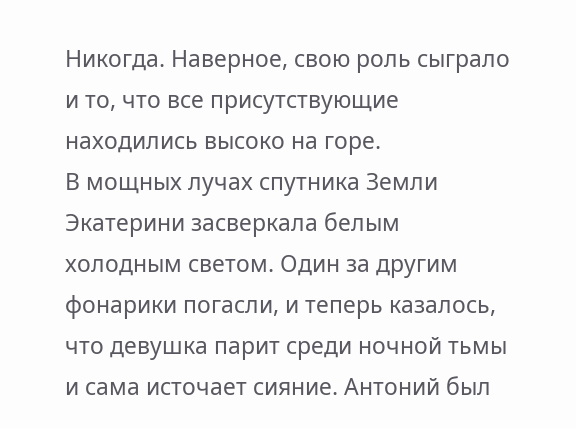Никогда. Наверное, свою роль сыграло и то, что все присутствующие находились высоко на горе.
В мощных лучах спутника Земли Экатерини засверкала белым холодным светом. Один за другим фонарики погасли, и теперь казалось, что девушка парит среди ночной тьмы и сама источает сияние. Антоний был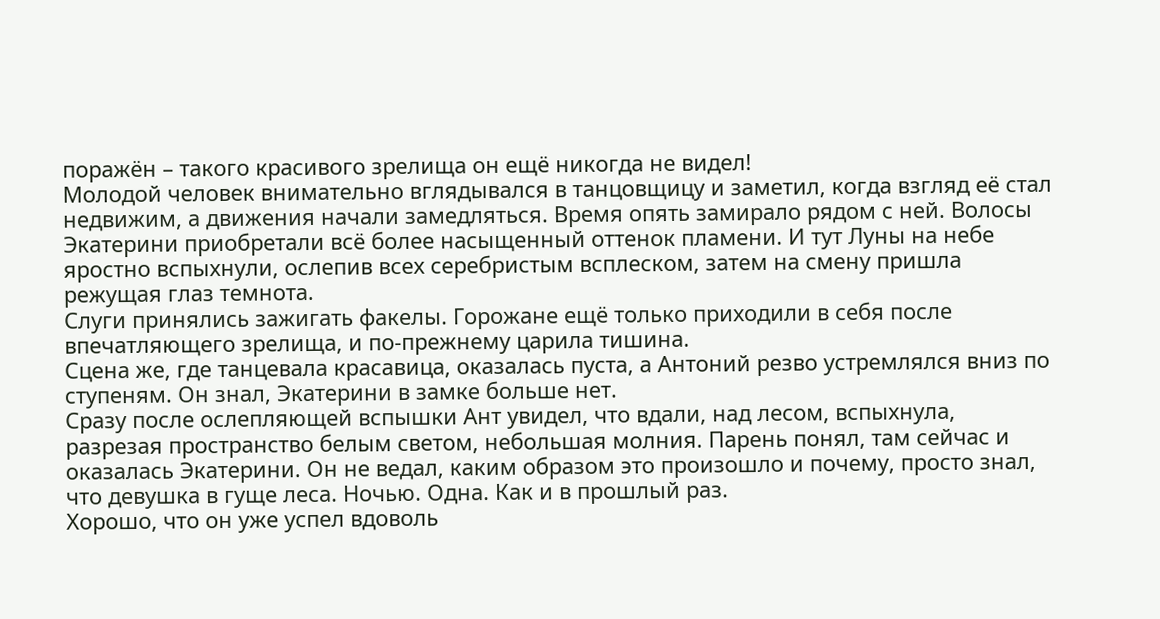поражён – такого красивого зрелища он ещё никогда не видел!
Молодой человек внимательно вглядывался в танцовщицу и заметил, когда взгляд её стал недвижим, а движения начали замедляться. Время опять замирало рядом с ней. Волосы Экатерини приобретали всё более насыщенный оттенок пламени. И тут Луны на небе яростно вспыхнули, ослепив всех серебристым всплеском, затем на смену пришла режущая глаз темнота.
Слуги принялись зажигать факелы. Горожане ещё только приходили в себя после впечатляющего зрелища, и по-прежнему царила тишина.
Сцена же, где танцевала красавица, оказалась пуста, а Антоний резво устремлялся вниз по ступеням. Он знал, Экатерини в замке больше нет.
Сразу после ослепляющей вспышки Ант увидел, что вдали, над лесом, вспыхнула, разрезая пространство белым светом, небольшая молния. Парень понял, там сейчас и оказалась Экатерини. Он не ведал, каким образом это произошло и почему, просто знал, что девушка в гуще леса. Ночью. Одна. Как и в прошлый раз.
Хорошо, что он уже успел вдоволь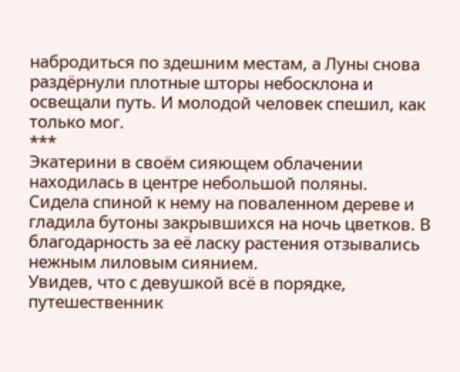набродиться по здешним местам, а Луны снова раздёрнули плотные шторы небосклона и освещали путь. И молодой человек спешил, как только мог.
***
Экатерини в своём сияющем облачении находилась в центре небольшой поляны. Сидела спиной к нему на поваленном дереве и гладила бутоны закрывшихся на ночь цветков. В благодарность за её ласку растения отзывались нежным лиловым сиянием.
Увидев, что с девушкой всё в порядке, путешественник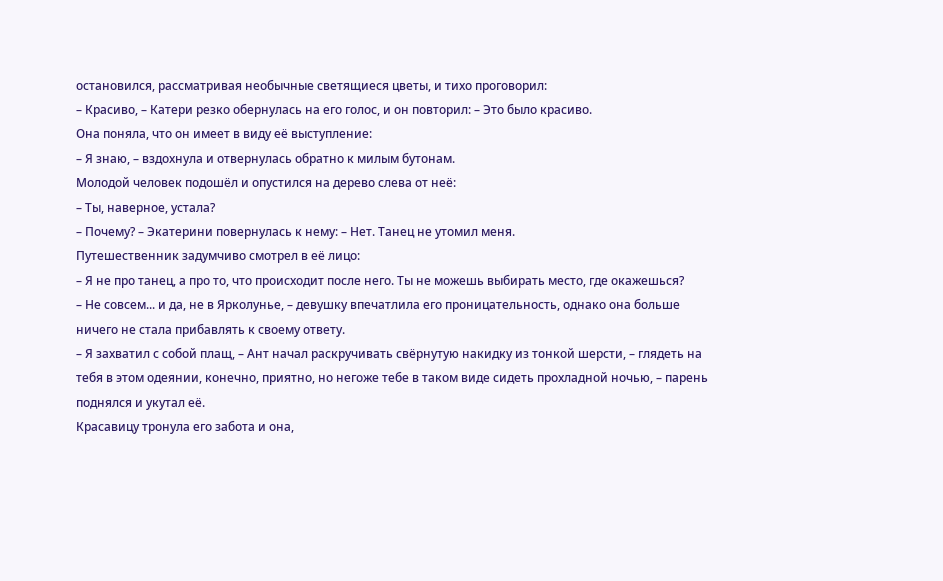остановился, рассматривая необычные светящиеся цветы, и тихо проговорил:
– Красиво, – Катери резко обернулась на его голос, и он повторил: – Это было красиво.
Она поняла, что он имеет в виду её выступление:
– Я знаю, – вздохнула и отвернулась обратно к милым бутонам.
Молодой человек подошёл и опустился на дерево слева от неё:
– Ты, наверное, устала?
– Почему? – Экатерини повернулась к нему: – Нет. Танец не утомил меня.
Путешественник задумчиво смотрел в её лицо:
– Я не про танец, а про то, что происходит после него. Ты не можешь выбирать место, где окажешься?
– Не совсем... и да, не в Ярколунье, – девушку впечатлила его проницательность, однако она больше ничего не стала прибавлять к своему ответу.
– Я захватил с собой плащ, – Ант начал раскручивать свёрнутую накидку из тонкой шерсти, – глядеть на тебя в этом одеянии, конечно, приятно, но негоже тебе в таком виде сидеть прохладной ночью, – парень поднялся и укутал её.
Красавицу тронула его забота и она,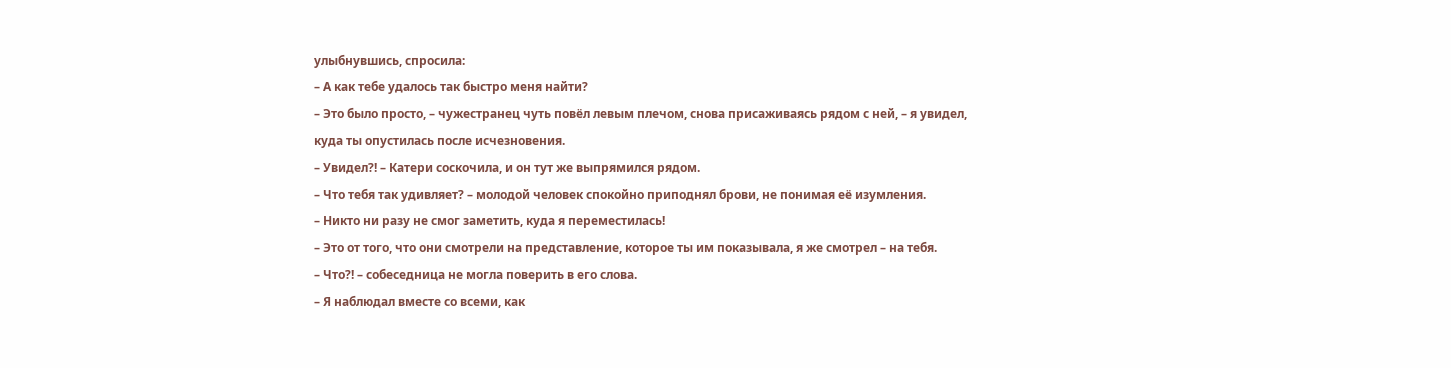улыбнувшись, спросила:
– А как тебе удалось так быстро меня найти?
– Это было просто, – чужестранец чуть повёл левым плечом, снова присаживаясь рядом с ней, – я увидел, куда ты опустилась после исчезновения.
– Увидел?! – Катери соскочила, и он тут же выпрямился рядом.
– Что тебя так удивляет? – молодой человек спокойно приподнял брови, не понимая её изумления.
– Никто ни разу не смог заметить, куда я переместилась!
– Это от того, что они смотрели на представление, которое ты им показывала, я же смотрел – на тебя.
– Что?! – собеседница не могла поверить в его слова.
– Я наблюдал вместе со всеми, как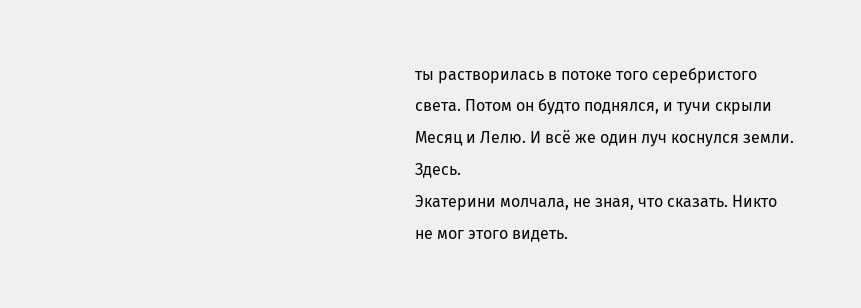ты растворилась в потоке того серебристого света. Потом он будто поднялся, и тучи скрыли Месяц и Лелю. И всё же один луч коснулся земли. Здесь.
Экатерини молчала, не зная, что сказать. Никто не мог этого видеть.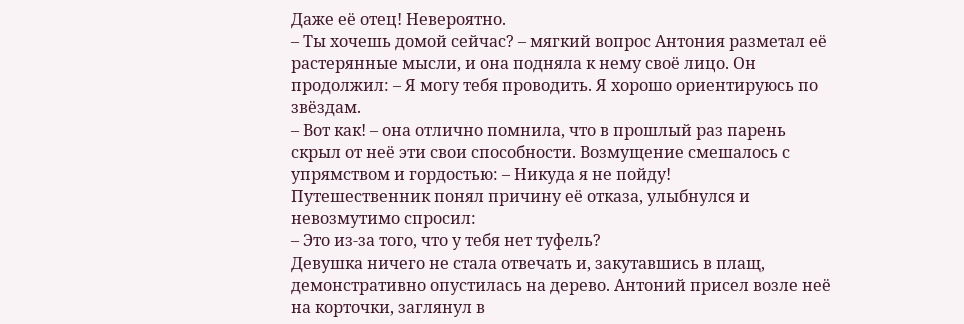Даже её отец! Невероятно.
– Ты хочешь домой сейчас? – мягкий вопрос Антония разметал её растерянные мысли, и она подняла к нему своё лицо. Он продолжил: – Я могу тебя проводить. Я хорошо ориентируюсь по звёздам.
– Вот как! – она отлично помнила, что в прошлый раз парень скрыл от неё эти свои способности. Возмущение смешалось с упрямством и гордостью: – Никуда я не пойду!
Путешественник понял причину её отказа, улыбнулся и невозмутимо спросил:
– Это из-за того, что у тебя нет туфель?
Девушка ничего не стала отвечать и, закутавшись в плащ, демонстративно опустилась на дерево. Антоний присел возле неё на корточки, заглянул в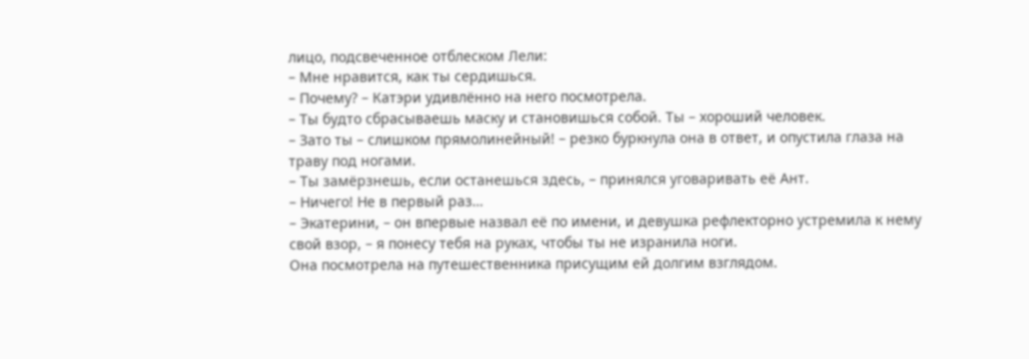лицо, подсвеченное отблеском Лели:
– Мне нравится, как ты сердишься.
– Почему? – Катэри удивлённо на него посмотрела.
– Ты будто сбрасываешь маску и становишься собой. Ты – хороший человек.
– Зато ты – слишком прямолинейный! – резко буркнула она в ответ, и опустила глаза на траву под ногами.
– Ты замёрзнешь, если останешься здесь, – принялся уговаривать её Ант.
– Ничего! Не в первый раз…
– Экатерини, – он впервые назвал её по имени, и девушка рефлекторно устремила к нему свой взор, – я понесу тебя на руках, чтобы ты не изранила ноги.
Она посмотрела на путешественника присущим ей долгим взглядом.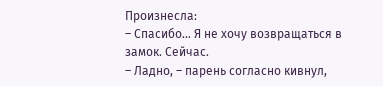Произнесла:
– Спасибо… Я не хочу возвращаться в замок. Сейчас.
– Ладно, – парень согласно кивнул,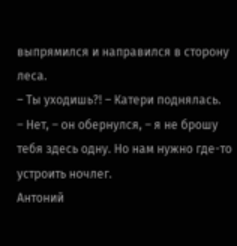выпрямился и направился в сторону леса.
– Ты уходишь?! – Катери поднялась.
– Нет, – он обернулся, – я не брошу тебя здесь одну. Но нам нужно где-то устроить ночлег.
Антоний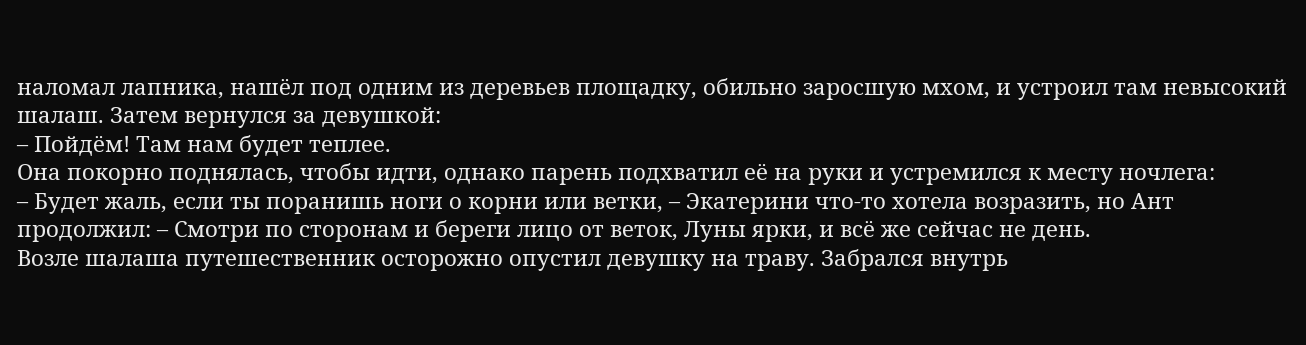наломал лапника, нашёл под одним из деревьев площадку, обильно заросшую мхом, и устроил там невысокий шалаш. Затем вернулся за девушкой:
– Пойдём! Там нам будет теплее.
Она покорно поднялась, чтобы идти, однако парень подхватил её на руки и устремился к месту ночлега:
– Будет жаль, если ты поранишь ноги о корни или ветки, – Экатерини что-то хотела возразить, но Ант продолжил: – Смотри по сторонам и береги лицо от веток, Луны ярки, и всё же сейчас не день.
Возле шалаша путешественник осторожно опустил девушку на траву. Забрался внутрь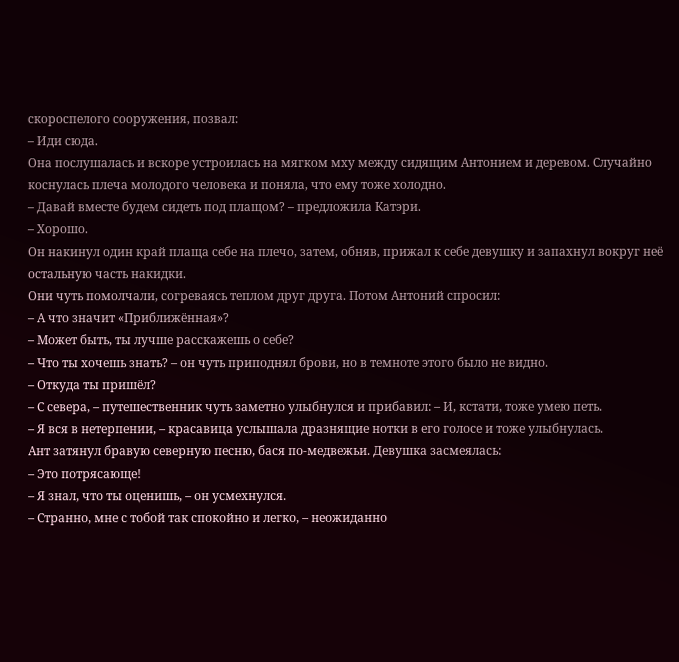скороспелого сооружения, позвал:
– Иди сюда.
Она послушалась и вскоре устроилась на мягком мху между сидящим Антонием и деревом. Случайно коснулась плеча молодого человека и поняла, что ему тоже холодно.
– Давай вместе будем сидеть под плащом? – предложила Катэри.
– Хорошо.
Он накинул один край плаща себе на плечо, затем, обняв, прижал к себе девушку и запахнул вокруг неё остальную часть накидки.
Они чуть помолчали, согреваясь теплом друг друга. Потом Антоний спросил:
– А что значит «Приближённая»?
– Может быть, ты лучше расскажешь о себе?
– Что ты хочешь знать? – он чуть приподнял брови, но в темноте этого было не видно.
– Откуда ты пришёл?
– С севера, – путешественник чуть заметно улыбнулся и прибавил: – И, кстати, тоже умею петь.
– Я вся в нетерпении, – красавица услышала дразнящие нотки в его голосе и тоже улыбнулась.
Ант затянул бравую северную песню, бася по-медвежьи. Девушка засмеялась:
– Это потрясающе!
– Я знал, что ты оценишь, – он усмехнулся.
– Странно, мне с тобой так спокойно и легко, – неожиданно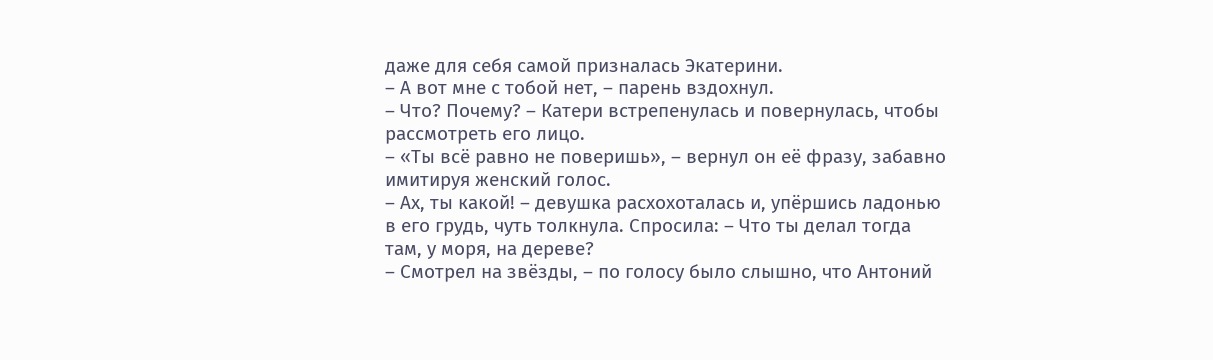даже для себя самой призналась Экатерини.
– А вот мне с тобой нет, – парень вздохнул.
– Что? Почему? – Катери встрепенулась и повернулась, чтобы рассмотреть его лицо.
– «Ты всё равно не поверишь», – вернул он её фразу, забавно имитируя женский голос.
– Ах, ты какой! – девушка расхохоталась и, упёршись ладонью в его грудь, чуть толкнула. Спросила: – Что ты делал тогда там, у моря, на дереве?
– Смотрел на звёзды, – по голосу было слышно, что Антоний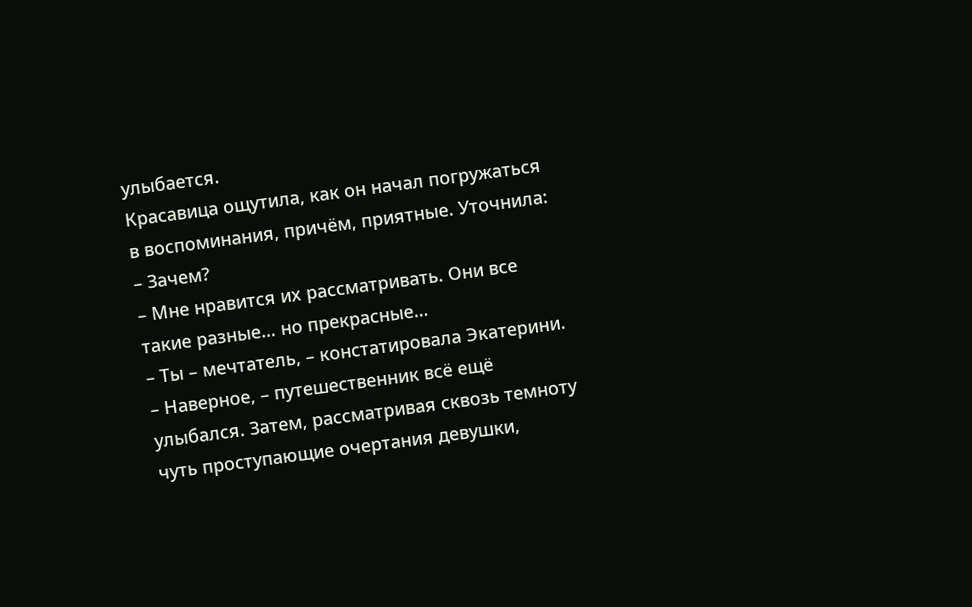улыбается.
Красавица ощутила, как он начал погружаться в воспоминания, причём, приятные. Уточнила:
– Зачем?
– Мне нравится их рассматривать. Они все такие разные… но прекрасные…
– Ты – мечтатель, – констатировала Экатерини.
– Наверное, – путешественник всё ещё улыбался. Затем, рассматривая сквозь темноту чуть проступающие очертания девушки,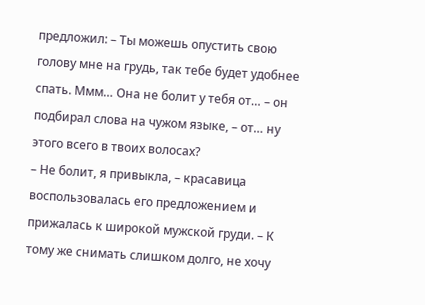предложил: – Ты можешь опустить свою голову мне на грудь, так тебе будет удобнее спать. Ммм… Она не болит у тебя от… – он подбирал слова на чужом языке, – от… ну этого всего в твоих волосах?
– Не болит, я привыкла, – красавица воспользовалась его предложением и прижалась к широкой мужской груди. – К тому же снимать слишком долго, не хочу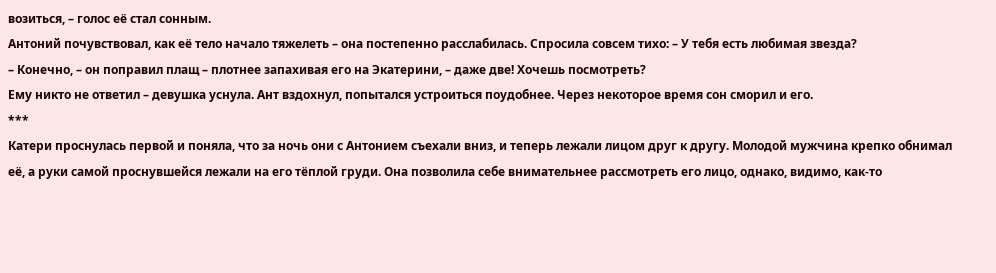возиться, – голос её стал сонным.
Антоний почувствовал, как её тело начало тяжелеть – она постепенно расслабилась. Спросила совсем тихо: – У тебя есть любимая звезда?
– Конечно, – он поправил плащ – плотнее запахивая его на Экатерини, – даже две! Хочешь посмотреть?
Ему никто не ответил – девушка уснула. Ант вздохнул, попытался устроиться поудобнее. Через некоторое время сон сморил и его.
***
Катери проснулась первой и поняла, что за ночь они с Антонием съехали вниз, и теперь лежали лицом друг к другу. Молодой мужчина крепко обнимал её, а руки самой проснувшейся лежали на его тёплой груди. Она позволила себе внимательнее рассмотреть его лицо, однако, видимо, как-то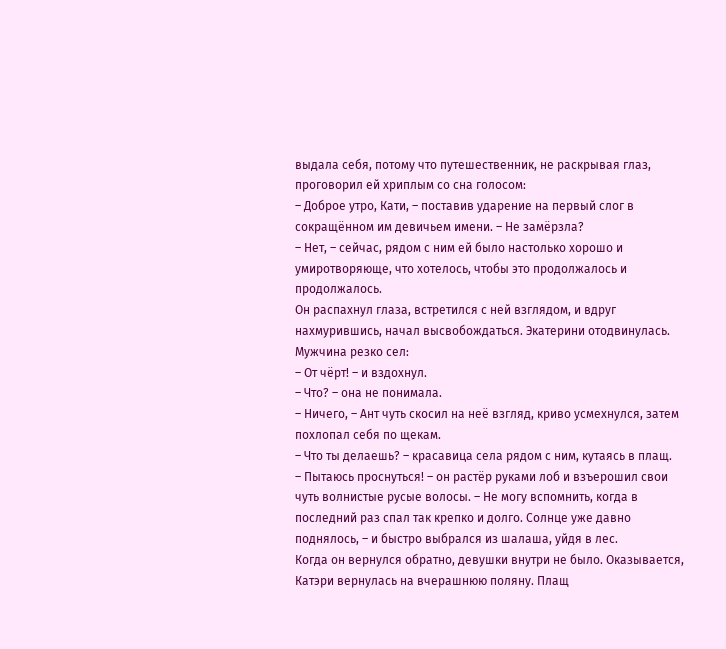выдала себя, потому что путешественник, не раскрывая глаз, проговорил ей хриплым со сна голосом:
– Доброе утро, Кати, – поставив ударение на первый слог в сокращённом им девичьем имени. – Не замёрзла?
– Нет, – сейчас, рядом с ним ей было настолько хорошо и умиротворяюще, что хотелось, чтобы это продолжалось и продолжалось.
Он распахнул глаза, встретился с ней взглядом, и вдруг нахмурившись, начал высвобождаться. Экатерини отодвинулась. Мужчина резко сел:
– От чёрт! – и вздохнул.
– Что? – она не понимала.
– Ничего, – Ант чуть скосил на неё взгляд, криво усмехнулся, затем похлопал себя по щекам.
– Что ты делаешь? – красавица села рядом с ним, кутаясь в плащ.
– Пытаюсь проснуться! – он растёр руками лоб и взъерошил свои чуть волнистые русые волосы. – Не могу вспомнить, когда в последний раз спал так крепко и долго. Солнце уже давно поднялось, – и быстро выбрался из шалаша, уйдя в лес.
Когда он вернулся обратно, девушки внутри не было. Оказывается, Катэри вернулась на вчерашнюю поляну. Плащ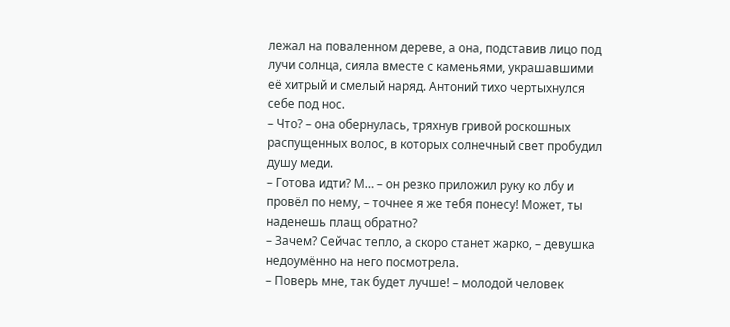лежал на поваленном дереве, а она, подставив лицо под лучи солнца, сияла вместе с каменьями, украшавшими её хитрый и смелый наряд. Антоний тихо чертыхнулся себе под нос.
– Что? – она обернулась, тряхнув гривой роскошных распущенных волос, в которых солнечный свет пробудил душу меди.
– Готова идти? М… – он резко приложил руку ко лбу и провёл по нему, – точнее я же тебя понесу! Может, ты наденешь плащ обратно?
– Зачем? Сейчас тепло, а скоро станет жарко, – девушка недоумённо на него посмотрела.
– Поверь мне, так будет лучше! – молодой человек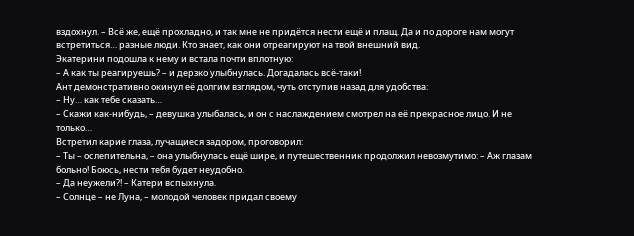вздохнул. – Всё же, ещё прохладно, и так мне не придётся нести ещё и плащ. Да и по дороге нам могут встретиться… разные люди. Кто знает, как они отреагируют на твой внешний вид.
Экатерини подошла к нему и встала почти вплотную:
– А как ты реагируешь? – и дерзко улыбнулась. Догадалась всё-таки!
Ант демонстративно окинул её долгим взглядом, чуть отступив назад для удобства:
– Ну… как тебе сказать…
– Скажи как-нибудь, – девушка улыбалась, и он с наслаждением смотрел на её прекрасное лицо. И не только…
Встретил карие глаза, лучащиеся задором, проговорил:
– Ты – ослепительна, – она улыбнулась ещё шире, и путешественник продолжил невозмутимо: – Аж глазам больно! Боюсь, нести тебя будет неудобно.
– Да неужели?! – Катери вспыхнула.
– Солнце – не Луна, – молодой человек придал своему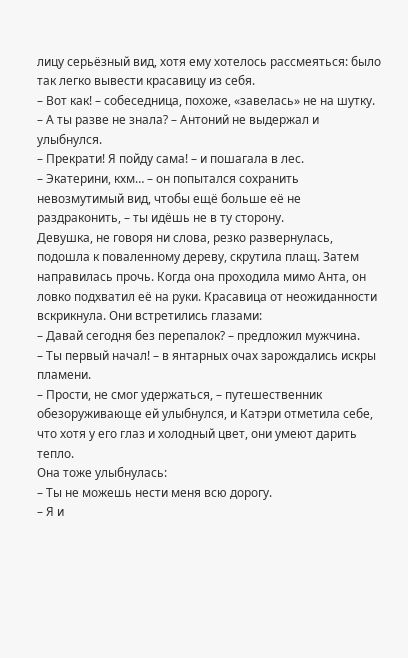лицу серьёзный вид, хотя ему хотелось рассмеяться: было так легко вывести красавицу из себя.
– Вот как! – собеседница, похоже, «завелась» не на шутку.
– А ты разве не знала? – Антоний не выдержал и улыбнулся.
– Прекрати! Я пойду сама! – и пошагала в лес.
– Экатерини, кхм… – он попытался сохранить невозмутимый вид, чтобы ещё больше её не раздраконить, – ты идёшь не в ту сторону.
Девушка, не говоря ни слова, резко развернулась, подошла к поваленному дереву, скрутила плащ. Затем направилась прочь. Когда она проходила мимо Анта, он ловко подхватил её на руки. Красавица от неожиданности вскрикнула. Они встретились глазами:
– Давай сегодня без перепалок? – предложил мужчина.
– Ты первый начал! – в янтарных очах зарождались искры пламени.
– Прости, не смог удержаться, – путешественник обезоруживающе ей улыбнулся, и Катэри отметила себе, что хотя у его глаз и холодный цвет, они умеют дарить тепло.
Она тоже улыбнулась:
– Ты не можешь нести меня всю дорогу.
– Я и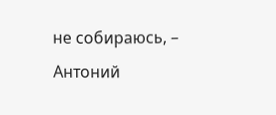не собираюсь, – Антоний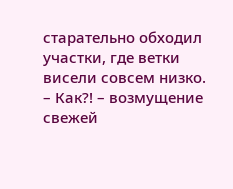старательно обходил участки, где ветки висели совсем низко.
– Как?! – возмущение свежей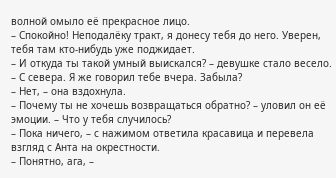волной омыло её прекрасное лицо.
– Спокойно! Неподалёку тракт, я донесу тебя до него. Уверен, тебя там кто-нибудь уже поджидает.
– И откуда ты такой умный выискался? – девушке стало весело.
– С севера. Я же говорил тебе вчера. Забыла?
– Нет, – она вздохнула.
– Почему ты не хочешь возвращаться обратно? – уловил он её эмоции. – Что у тебя случилось?
– Пока ничего, – с нажимом ответила красавица и перевела взгляд с Анта на окрестности.
– Понятно, ага, –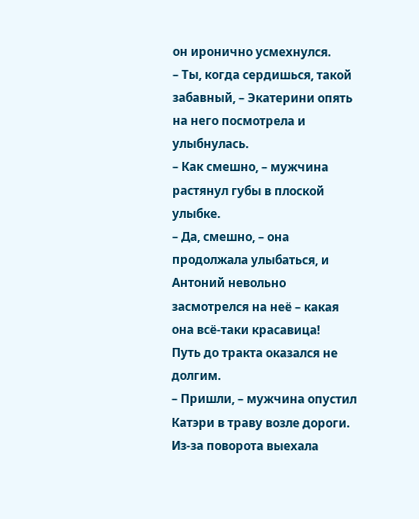он иронично усмехнулся.
– Ты, когда сердишься, такой забавный, – Экатерини опять на него посмотрела и улыбнулась.
– Как смешно, – мужчина растянул губы в плоской улыбке.
– Да, смешно, – она продолжала улыбаться, и Антоний невольно засмотрелся на неё – какая она всё-таки красавица!
Путь до тракта оказался не долгим.
– Пришли, – мужчина опустил Катэри в траву возле дороги.
Из-за поворота выехала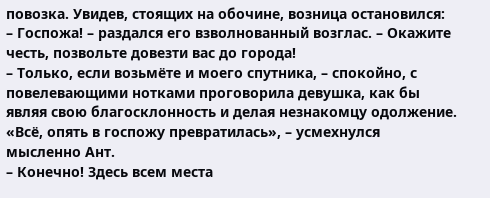повозка. Увидев, стоящих на обочине, возница остановился:
– Госпожа! – раздался его взволнованный возглас. – Окажите честь, позвольте довезти вас до города!
– Только, если возьмёте и моего спутника, – спокойно, с повелевающими нотками проговорила девушка, как бы являя свою благосклонность и делая незнакомцу одолжение.
«Всё, опять в госпожу превратилась», – усмехнулся мысленно Ант.
– Конечно! Здесь всем места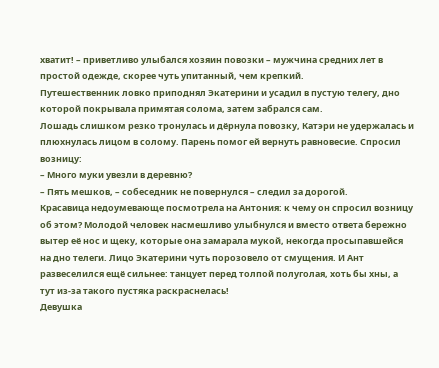хватит! – приветливо улыбался хозяин повозки – мужчина средних лет в простой одежде, скорее чуть упитанный, чем крепкий.
Путешественник ловко приподнял Экатерини и усадил в пустую телегу, дно которой покрывала примятая солома, затем забрался сам.
Лошадь слишком резко тронулась и дёрнула повозку, Катэри не удержалась и плюхнулась лицом в солому. Парень помог ей вернуть равновесие. Спросил возницу:
– Много муки увезли в деревню?
– Пять мешков, – собеседник не повернулся – следил за дорогой.
Красавица недоумевающе посмотрела на Антония: к чему он спросил возницу об этом? Молодой человек насмешливо улыбнулся и вместо ответа бережно вытер её нос и щеку, которые она замарала мукой, некогда просыпавшейся на дно телеги. Лицо Экатерини чуть порозовело от смущения. И Ант развеселился ещё сильнее: танцует перед толпой полуголая, хоть бы хны, а тут из-за такого пустяка раскраснелась!
Девушка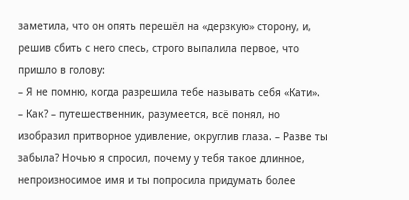заметила, что он опять перешёл на «дерзкую» сторону, и, решив сбить с него спесь, строго выпалила первое, что пришло в голову:
– Я не помню, когда разрешила тебе называть себя «Кати».
– Как? – путешественник, разумеется, всё понял, но изобразил притворное удивление, округлив глаза. – Разве ты забыла? Ночью я спросил, почему у тебя такое длинное, непроизносимое имя и ты попросила придумать более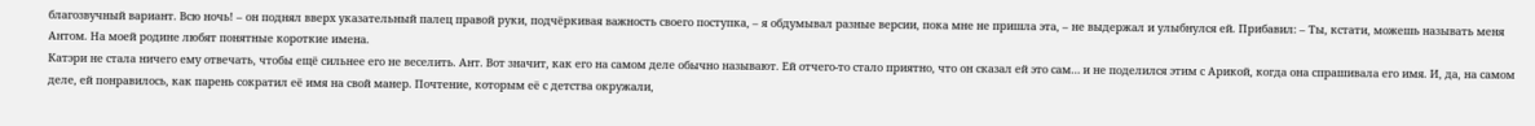благозвучный вариант. Всю ночь! – он поднял вверх указательный палец правой руки, подчёркивая важность своего поступка, – я обдумывал разные версии, пока мне не пришла эта, – не выдержал и улыбнулся ей. Прибавил: – Ты, кстати, можешь называть меня Антом. На моей родине любят понятные короткие имена.
Катэри не стала ничего ему отвечать, чтобы ещё сильнее его не веселить. Ант. Вот значит, как его на самом деле обычно называют. Ей отчего-то стало приятно, что он сказал ей это сам… и не поделился этим с Арикой, когда она спрашивала его имя. И, да, на самом деле, ей понравилось, как парень сократил её имя на свой манер. Почтение, которым её с детства окружали,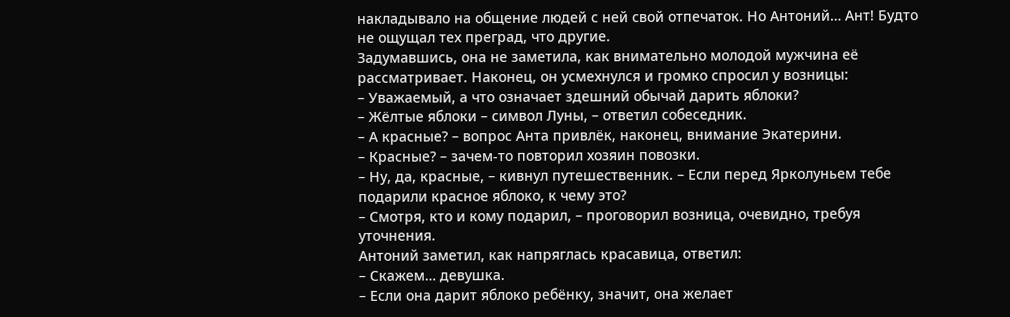накладывало на общение людей с ней свой отпечаток. Но Антоний… Ант! Будто не ощущал тех преград, что другие.
Задумавшись, она не заметила, как внимательно молодой мужчина её рассматривает. Наконец, он усмехнулся и громко спросил у возницы:
– Уважаемый, а что означает здешний обычай дарить яблоки?
– Жёлтые яблоки – символ Луны, – ответил собеседник.
– А красные? – вопрос Анта привлёк, наконец, внимание Экатерини.
– Красные? – зачем-то повторил хозяин повозки.
– Ну, да, красные, – кивнул путешественник. – Если перед Ярколуньем тебе подарили красное яблоко, к чему это?
– Смотря, кто и кому подарил, – проговорил возница, очевидно, требуя уточнения.
Антоний заметил, как напряглась красавица, ответил:
– Скажем… девушка.
– Если она дарит яблоко ребёнку, значит, она желает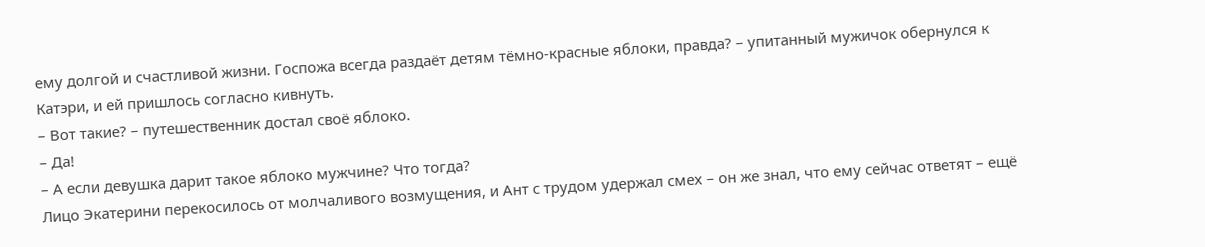ему долгой и счастливой жизни. Госпожа всегда раздаёт детям тёмно-красные яблоки, правда? – упитанный мужичок обернулся к Катэри, и ей пришлось согласно кивнуть.
– Вот такие? – путешественник достал своё яблоко.
– Да!
– А если девушка дарит такое яблоко мужчине? Что тогда?
Лицо Экатерини перекосилось от молчаливого возмущения, и Ант с трудом удержал смех – он же знал, что ему сейчас ответят – ещё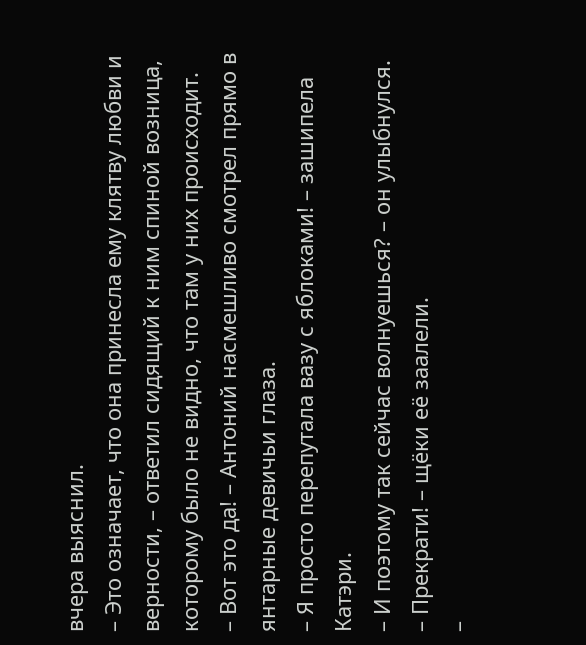вчера выяснил.
– Это означает, что она принесла ему клятву любви и верности, – ответил сидящий к ним спиной возница, которому было не видно, что там у них происходит.
– Вот это да! – Антоний насмешливо смотрел прямо в янтарные девичьи глаза.
– Я просто перепутала вазу с яблоками! – зашипела Катэри.
– И поэтому так сейчас волнуешься? – он улыбнулся.
– Прекрати! – щёки её заалели.
–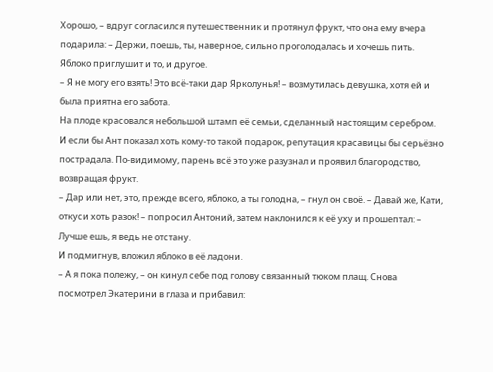Хорошо, – вдруг согласился путешественник и протянул фрукт, что она ему вчера подарила: – Держи, поешь, ты, наверное, сильно проголодалась и хочешь пить. Яблоко приглушит и то, и другое.
– Я не могу его взять! Это всё-таки дар Ярколунья! – возмутилась девушка, хотя ей и была приятна его забота.
На плоде красовался небольшой штамп её семьи, сделанный настоящим серебром. И если бы Ант показал хоть кому-то такой подарок, репутация красавицы бы серьёзно пострадала. По-видимому, парень всё это уже разузнал и проявил благородство, возвращая фрукт.
– Дар или нет, это, прежде всего, яблоко, а ты голодна, – гнул он своё. – Давай же, Кати, откуси хоть разок! – попросил Антоний, затем наклонился к её уху и прошептал: – Лучше ешь, я ведь не отстану.
И подмигнув, вложил яблоко в её ладони.
– А я пока полежу, – он кинул себе под голову связанный тюком плащ. Снова посмотрел Экатерини в глаза и прибавил: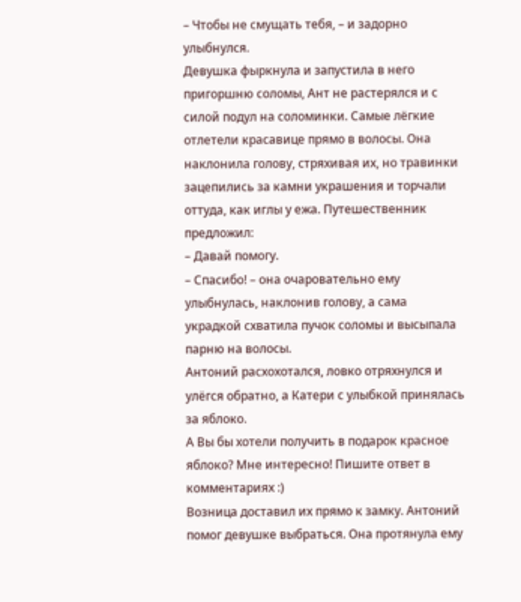– Чтобы не смущать тебя, – и задорно улыбнулся.
Девушка фыркнула и запустила в него пригоршню соломы, Ант не растерялся и с силой подул на соломинки. Самые лёгкие отлетели красавице прямо в волосы. Она наклонила голову, стряхивая их, но травинки зацепились за камни украшения и торчали оттуда, как иглы у ежа. Путешественник предложил:
– Давай помогу.
– Спасибо! – она очаровательно ему улыбнулась, наклонив голову, а сама украдкой схватила пучок соломы и высыпала парню на волосы.
Антоний расхохотался, ловко отряхнулся и улёгся обратно, а Катери с улыбкой принялась за яблоко.
А Вы бы хотели получить в подарок красное яблоко? Мне интересно! Пишите ответ в комментариях :)
Возница доставил их прямо к замку. Антоний помог девушке выбраться. Она протянула ему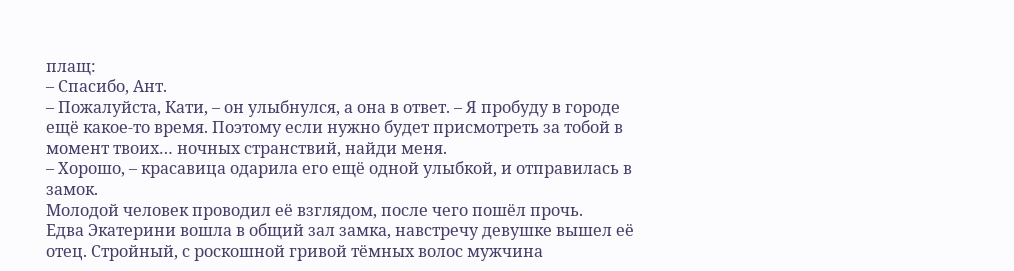плащ:
– Спасибо, Ант.
– Пожалуйста, Кати, – он улыбнулся, а она в ответ. – Я пробуду в городе ещё какое-то время. Поэтому если нужно будет присмотреть за тобой в момент твоих… ночных странствий, найди меня.
– Хорошо, – красавица одарила его ещё одной улыбкой, и отправилась в замок.
Молодой человек проводил её взглядом, после чего пошёл прочь.
Едва Экатерини вошла в общий зал замка, навстречу девушке вышел её отец. Стройный, с роскошной гривой тёмных волос мужчина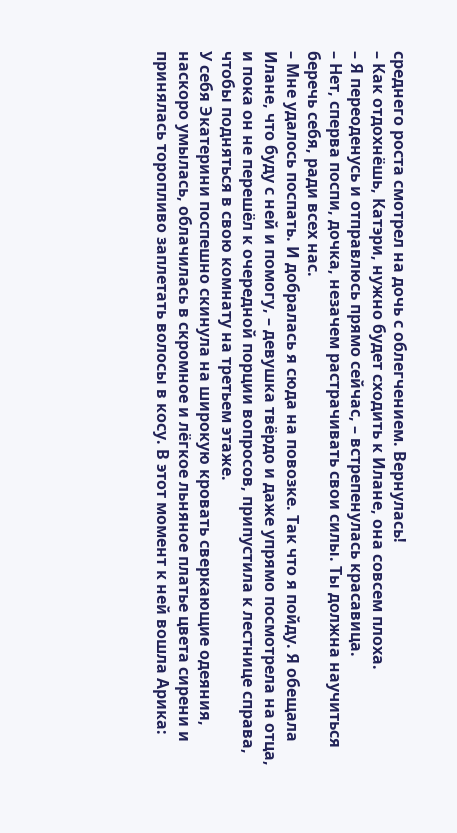среднего роста смотрел на дочь с облегчением. Вернулась!
– Как отдохнёшь, Катэри, нужно будет сходить к Илане, она совсем плоха.
– Я переоденусь и отправлюсь прямо сейчас, – встрепенулась красавица.
– Нет, сперва поспи, дочка, незачем растрачивать свои силы. Ты должна научиться беречь себя, ради всех нас.
– Мне удалось поспать. И добралась я сюда на повозке. Так что я пойду. Я обещала Илане, что буду с ней и помогу, – девушка твёрдо и даже упрямо посмотрела на отца, и пока он не перешёл к очередной порции вопросов, припустила к лестнице справа, чтобы подняться в свою комнату на третьем этаже.
У себя Экатерини поспешно скинула на широкую кровать сверкающие одеяния, наскоро умылась, облачилась в скромное и лёгкое льняное платье цвета сирени и принялась торопливо заплетать волосы в косу. В этот момент к ней вошла Арика: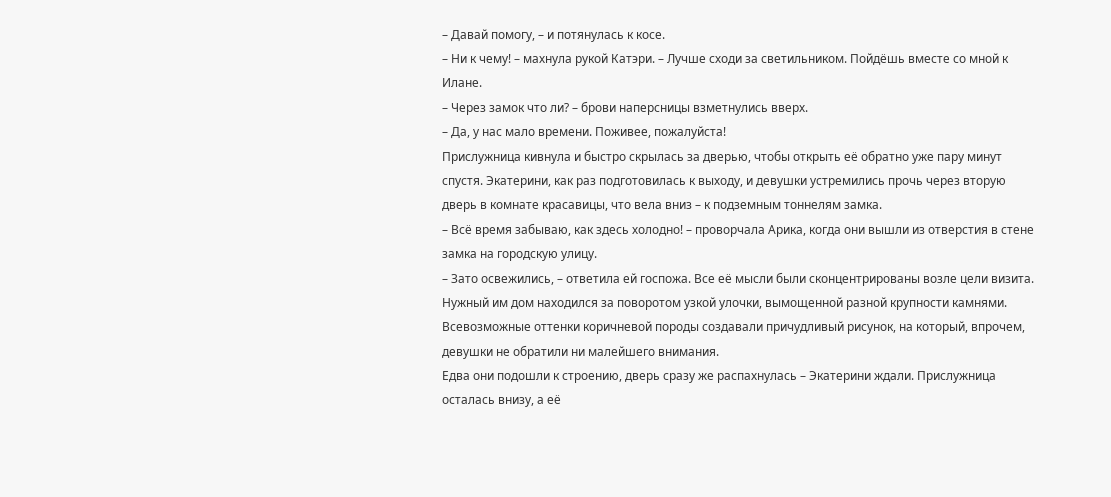– Давай помогу, – и потянулась к косе.
– Ни к чему! – махнула рукой Катэри. – Лучше сходи за светильником. Пойдёшь вместе со мной к Илане.
– Через замок что ли? – брови наперсницы взметнулись вверх.
– Да, у нас мало времени. Поживее, пожалуйста!
Прислужница кивнула и быстро скрылась за дверью, чтобы открыть её обратно уже пару минут спустя. Экатерини, как раз подготовилась к выходу, и девушки устремились прочь через вторую дверь в комнате красавицы, что вела вниз – к подземным тоннелям замка.
– Всё время забываю, как здесь холодно! – проворчала Арика, когда они вышли из отверстия в стене замка на городскую улицу.
– Зато освежились, – ответила ей госпожа. Все её мысли были сконцентрированы возле цели визита.
Нужный им дом находился за поворотом узкой улочки, вымощенной разной крупности камнями. Всевозможные оттенки коричневой породы создавали причудливый рисунок, на который, впрочем, девушки не обратили ни малейшего внимания.
Едва они подошли к строению, дверь сразу же распахнулась – Экатерини ждали. Прислужница осталась внизу, а её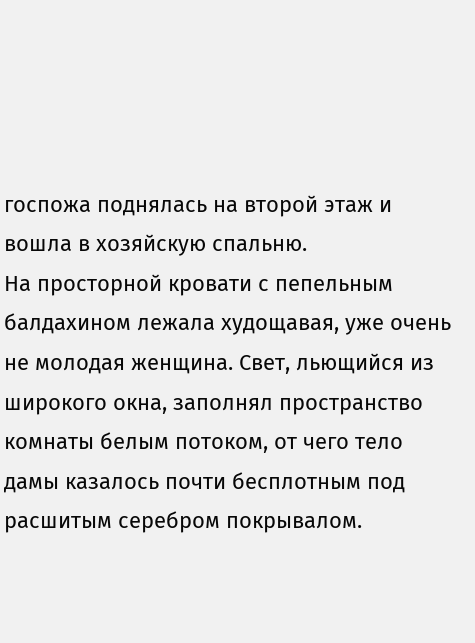госпожа поднялась на второй этаж и вошла в хозяйскую спальню.
На просторной кровати с пепельным балдахином лежала худощавая, уже очень не молодая женщина. Свет, льющийся из широкого окна, заполнял пространство комнаты белым потоком, от чего тело дамы казалось почти бесплотным под расшитым серебром покрывалом.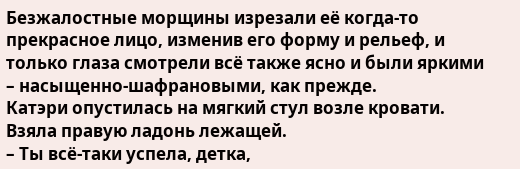Безжалостные морщины изрезали её когда-то прекрасное лицо, изменив его форму и рельеф, и только глаза смотрели всё также ясно и были яркими – насыщенно-шафрановыми, как прежде.
Катэри опустилась на мягкий стул возле кровати. Взяла правую ладонь лежащей.
– Ты всё-таки успела, детка,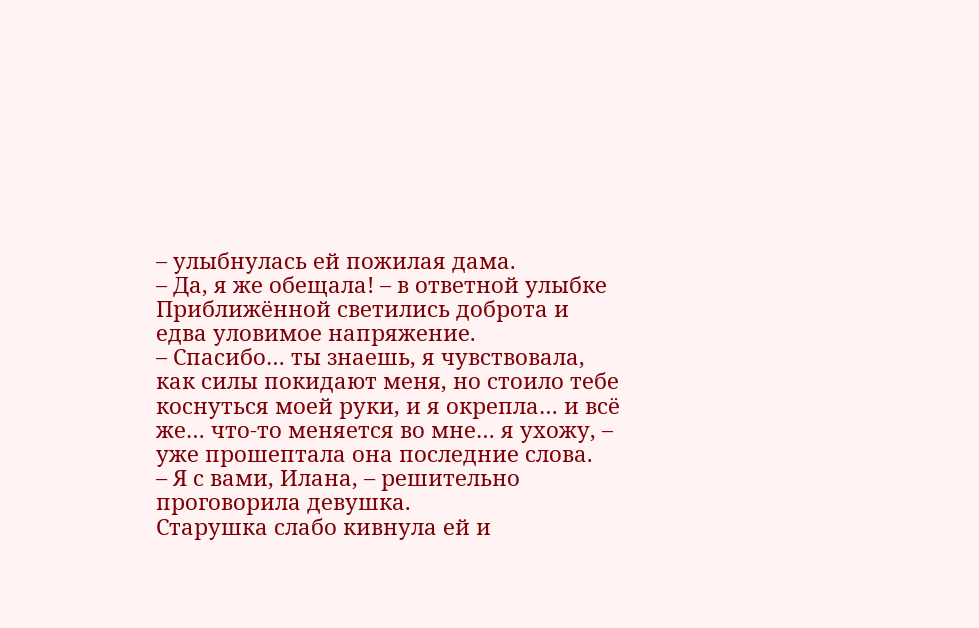– улыбнулась ей пожилая дама.
– Да, я же обещала! – в ответной улыбке Приближённой светились доброта и едва уловимое напряжение.
– Спасибо… ты знаешь, я чувствовала, как силы покидают меня, но стоило тебе коснуться моей руки, и я окрепла… и всё же… что-то меняется во мне… я ухожу, – уже прошептала она последние слова.
– Я с вами, Илана, – решительно проговорила девушка.
Старушка слабо кивнула ей и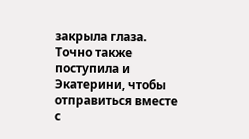закрыла глаза. Точно также поступила и Экатерини, чтобы отправиться вместе с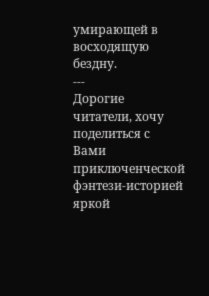умирающей в восходящую бездну.
---
Дорогие читатели, хочу поделиться с Вами приключенческой фэнтези-историей яркой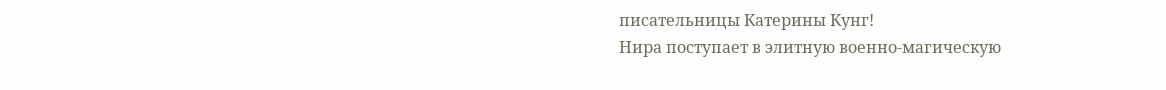писательницы Катерины Кунг!
Нира поступает в элитную военно-магическую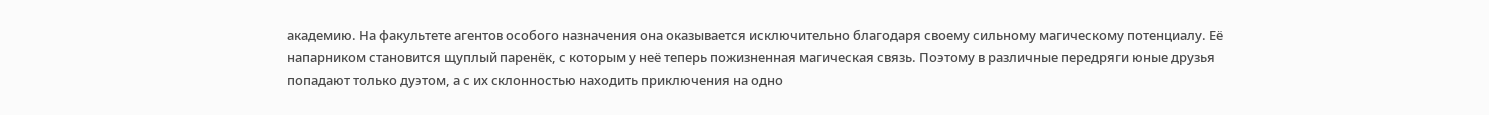академию. На факультете агентов особого назначения она оказывается исключительно благодаря своему сильному магическому потенциалу. Её напарником становится щуплый паренёк, с которым у неё теперь пожизненная магическая связь. Поэтому в различные передряги юные друзья попадают только дуэтом, а с их склонностью находить приключения на одно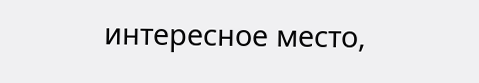интересное место,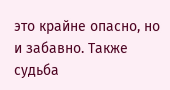это крайне опасно, но и забавно. Также судьба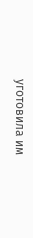уготовила им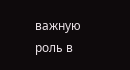важную роль в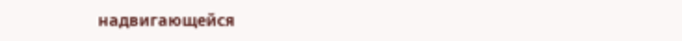надвигающейся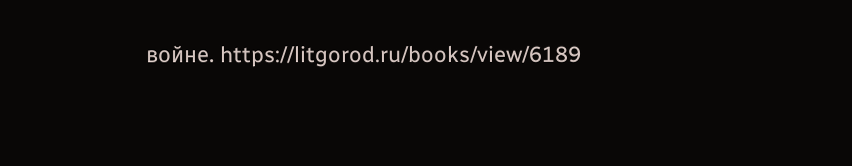войне. https://litgorod.ru/books/view/6189